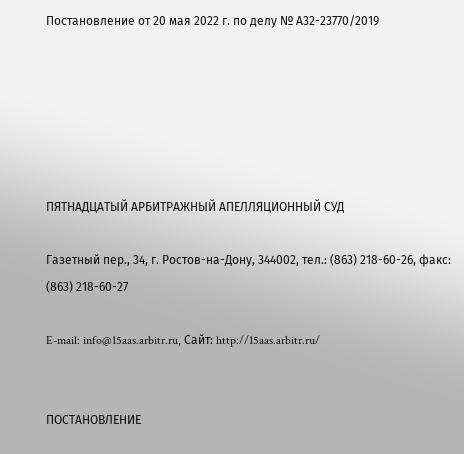Постановление от 20 мая 2022 г. по делу № А32-23770/2019






ПЯТНАДЦАТЫЙ АРБИТРАЖНЫЙ АПЕЛЛЯЦИОННЫЙ СУД

Газетный пер., 34, г. Ростов-на-Дону, 344002, тел.: (863) 218-60-26, факс: (863) 218-60-27

E-mail: info@15aas.arbitr.ru, Сайт: http://15aas.arbitr.ru/


ПОСТАНОВЛЕНИЕ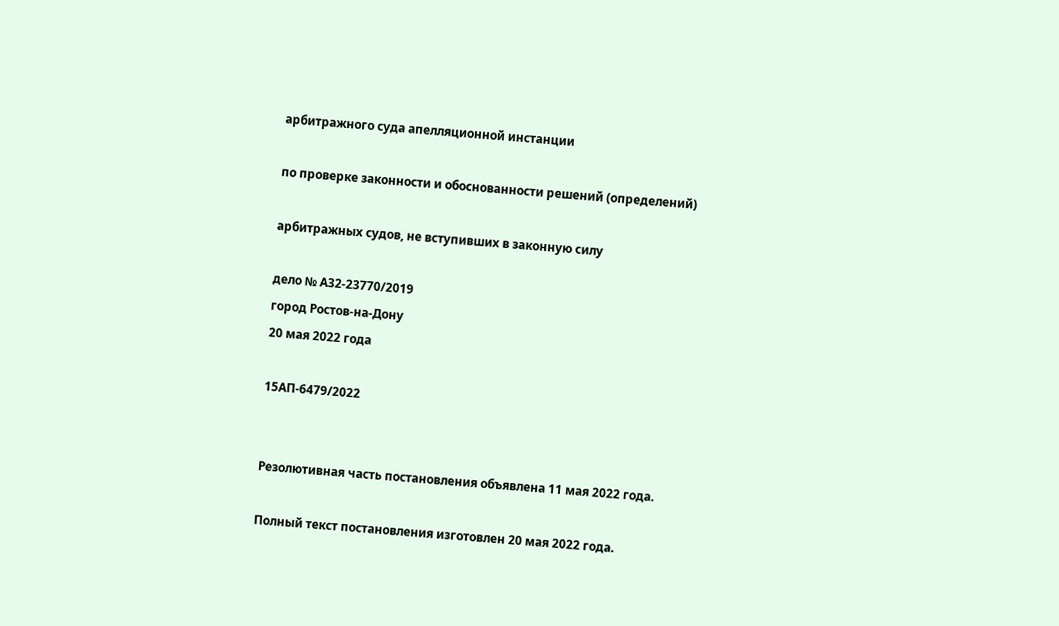арбитражного суда апелляционной инстанции

по проверке законности и обоснованности решений (определений)

арбитражных судов, не вступивших в законную силу

дело № А32-23770/2019
город Ростов-на-Дону
20 мая 2022 года

15АП-6479/2022


Резолютивная часть постановления объявлена 11 мая 2022 года.

Полный текст постановления изготовлен 20 мая 2022 года.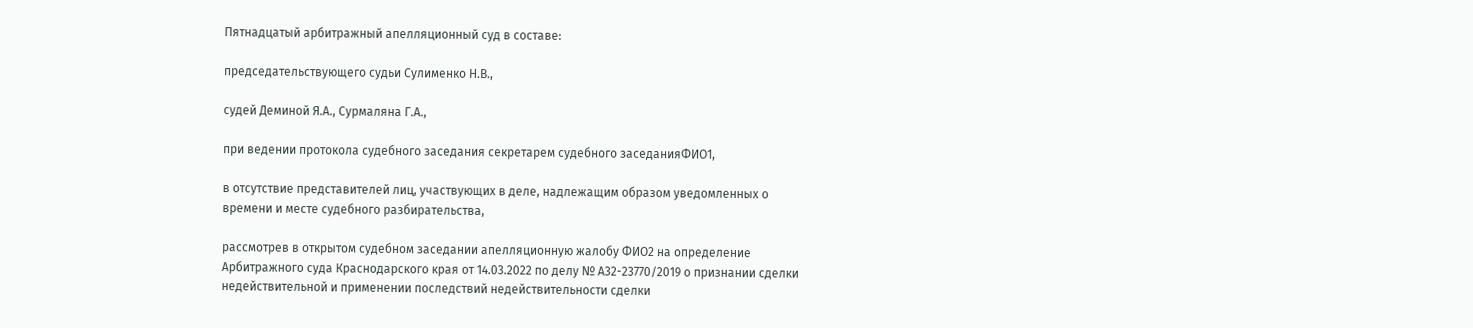Пятнадцатый арбитражный апелляционный суд в составе:

председательствующего судьи Сулименко Н.В.,

судей Деминой Я.А., Сурмаляна Г.А.,

при ведении протокола судебного заседания секретарем судебного заседанияФИО1,

в отсутствие представителей лиц, участвующих в деле, надлежащим образом уведомленных о времени и месте судебного разбирательства,

рассмотрев в открытом судебном заседании апелляционную жалобу ФИО2 на определение Арбитражного суда Краснодарского края от 14.03.2022 по делу № А32-23770/2019 о признании сделки недействительной и применении последствий недействительности сделки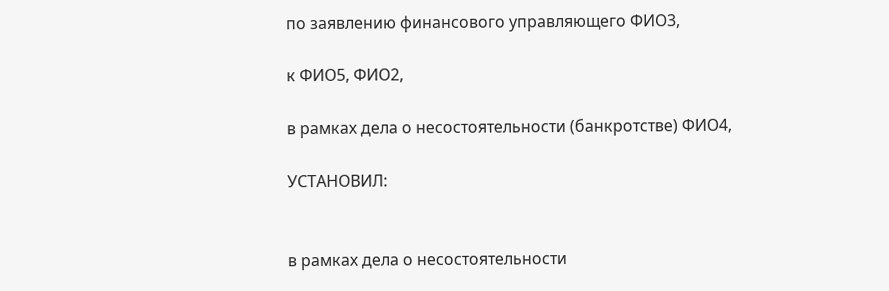по заявлению финансового управляющего ФИО3,

к ФИО5, ФИО2,

в рамках дела о несостоятельности (банкротстве) ФИО4,

УСТАНОВИЛ:


в рамках дела о несостоятельности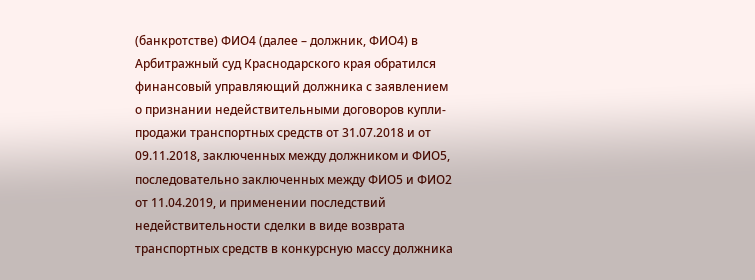(банкротстве) ФИО4 (далее – должник, ФИО4) в Арбитражный суд Краснодарского края обратился финансовый управляющий должника с заявлением о признании недействительными договоров купли-продажи транспортных средств от 31.07.2018 и от 09.11.2018, заключенных между должником и ФИО5, последовательно заключенных между ФИО5 и ФИО2 от 11.04.2019, и применении последствий недействительности сделки в виде возврата транспортных средств в конкурсную массу должника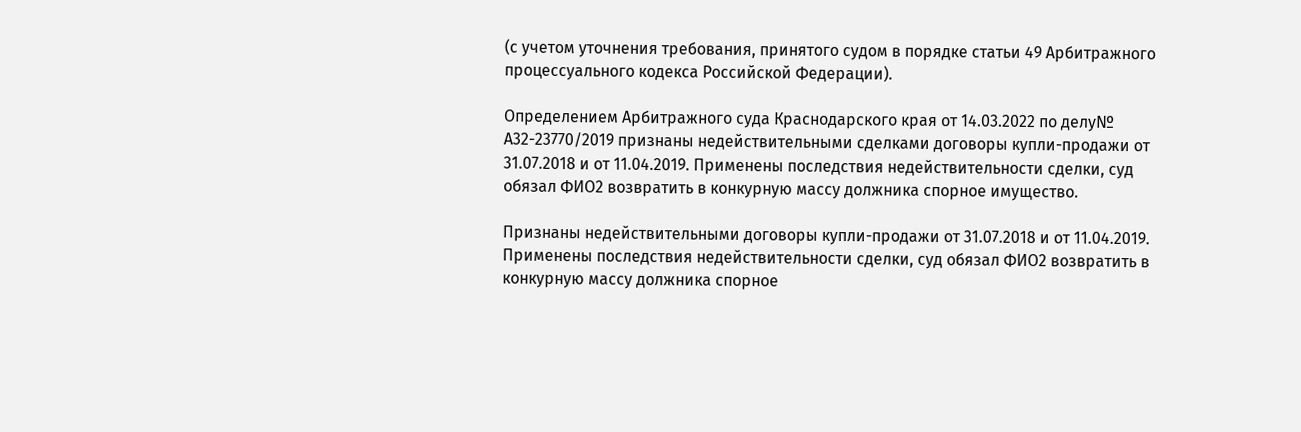(с учетом уточнения требования, принятого судом в порядке статьи 49 Арбитражного процессуального кодекса Российской Федерации).

Определением Арбитражного суда Краснодарского края от 14.03.2022 по делу№ А32-23770/2019 признаны недействительными сделками договоры купли-продажи от 31.07.2018 и от 11.04.2019. Применены последствия недействительности сделки, суд обязал ФИО2 возвратить в конкурную массу должника спорное имущество.

Признаны недействительными договоры купли-продажи от 31.07.2018 и от 11.04.2019. Применены последствия недействительности сделки, суд обязал ФИО2 возвратить в конкурную массу должника спорное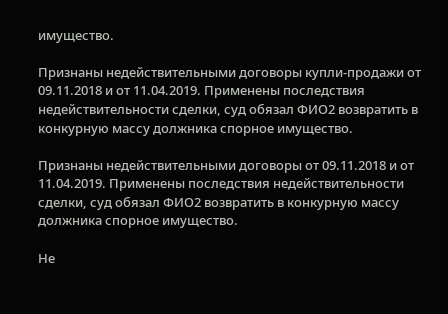имущество.

Признаны недействительными договоры купли-продажи от 09.11.2018 и от 11.04.2019. Применены последствия недействительности сделки, суд обязал ФИО2 возвратить в конкурную массу должника спорное имущество.

Признаны недействительными договоры от 09.11.2018 и от 11.04.2019. Применены последствия недействительности сделки, суд обязал ФИО2 возвратить в конкурную массу должника спорное имущество.

Не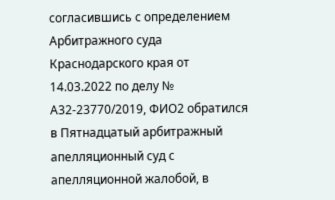согласившись с определением Арбитражного суда Краснодарского края от 14.03.2022 по делу № А32-23770/2019, ФИО2 обратился в Пятнадцатый арбитражный апелляционный суд с апелляционной жалобой, в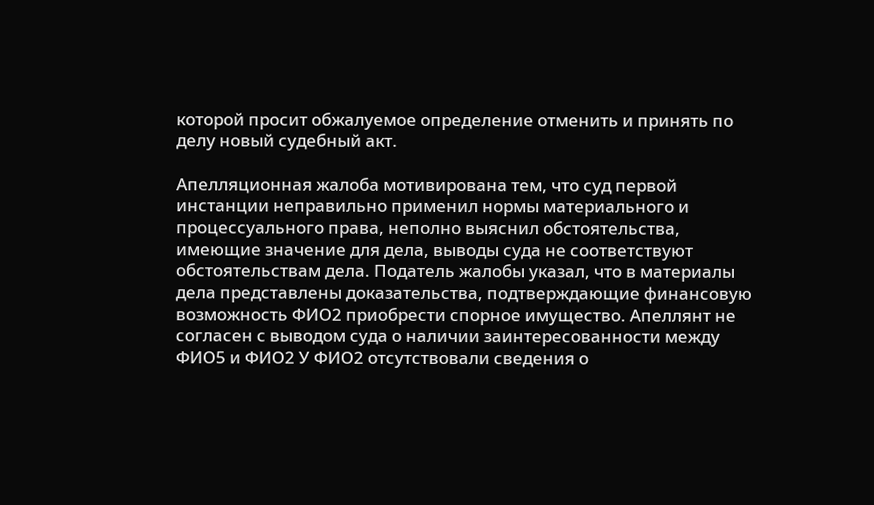которой просит обжалуемое определение отменить и принять по делу новый судебный акт.

Апелляционная жалоба мотивирована тем, что суд первой инстанции неправильно применил нормы материального и процессуального права, неполно выяснил обстоятельства, имеющие значение для дела, выводы суда не соответствуют обстоятельствам дела. Податель жалобы указал, что в материалы дела представлены доказательства, подтверждающие финансовую возможность ФИО2 приобрести спорное имущество. Апеллянт не согласен с выводом суда о наличии заинтересованности между ФИО5 и ФИО2 У ФИО2 отсутствовали сведения о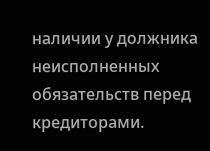наличии у должника неисполненных обязательств перед кредиторами.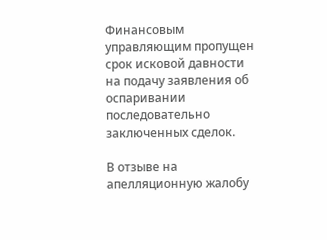Финансовым управляющим пропущен срок исковой давности на подачу заявления об оспаривании последовательно заключенных сделок.

В отзыве на апелляционную жалобу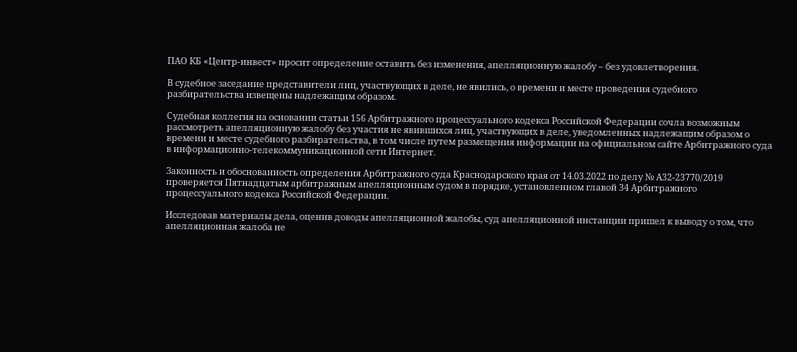ПАО КБ «Центр-инвест» просит определение оставить без изменения, апелляционную жалобу – без удовлетворения.

В судебное заседание представители лиц, участвующих в деле, не явились, о времени и месте проведения судебного разбирательства извещены надлежащим образом.

Судебная коллегия на основании статьи 156 Арбитражного процессуального кодекса Российской Федерации сочла возможным рассмотреть апелляционную жалобу без участия не явившихся лиц, участвующих в деле, уведомленных надлежащим образом о времени и месте судебного разбирательства, в том числе путем размещения информации на официальном сайте Арбитражного суда в информационно-телекоммуникационной сети Интернет.

Законность и обоснованность определения Арбитражного суда Краснодарского края от 14.03.2022 по делу № А32-23770/2019 проверяется Пятнадцатым арбитражным апелляционным судом в порядке, установленном главой 34 Арбитражного процессуального кодекса Российской Федерации.

Исследовав материалы дела, оценив доводы апелляционной жалобы, суд апелляционной инстанции пришел к выводу о том, что апелляционная жалоба не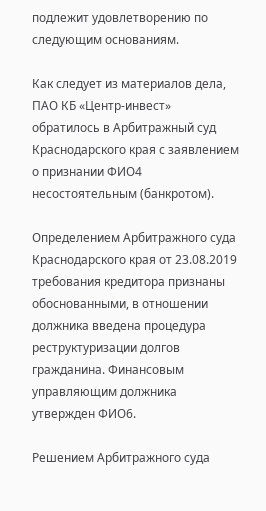подлежит удовлетворению по следующим основаниям.

Как следует из материалов дела, ПАО КБ «Центр-инвест» обратилось в Арбитражный суд Краснодарского края с заявлением о признании ФИО4 несостоятельным (банкротом).

Определением Арбитражного суда Краснодарского края от 23.08.2019 требования кредитора признаны обоснованными, в отношении должника введена процедура реструктуризации долгов гражданина. Финансовым управляющим должника утвержден ФИО6.

Решением Арбитражного суда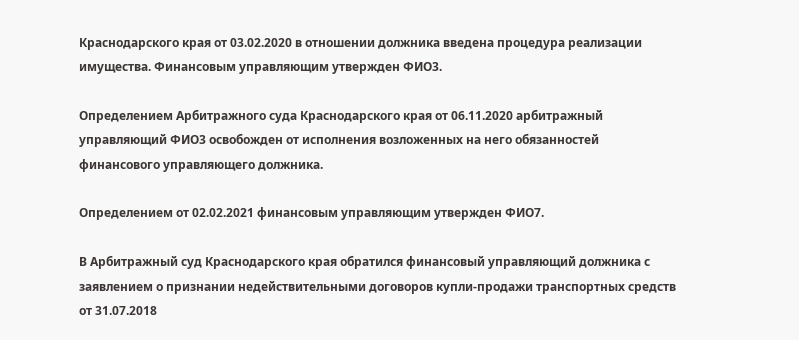Краснодарского края от 03.02.2020 в отношении должника введена процедура реализации имущества. Финансовым управляющим утвержден ФИО3.

Определением Арбитражного суда Краснодарского края от 06.11.2020 арбитражный управляющий ФИО3 освобожден от исполнения возложенных на него обязанностей финансового управляющего должника.

Определением от 02.02.2021 финансовым управляющим утвержден ФИО7.

В Арбитражный суд Краснодарского края обратился финансовый управляющий должника с заявлением о признании недействительными договоров купли-продажи транспортных средств от 31.07.2018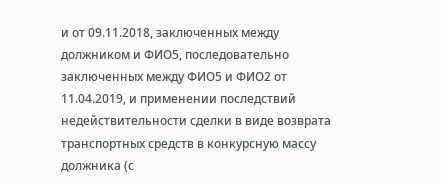и от 09.11.2018, заключенных между должником и ФИО5, последовательно заключенных между ФИО5 и ФИО2 от 11.04.2019, и применении последствий недействительности сделки в виде возврата транспортных средств в конкурсную массу должника (с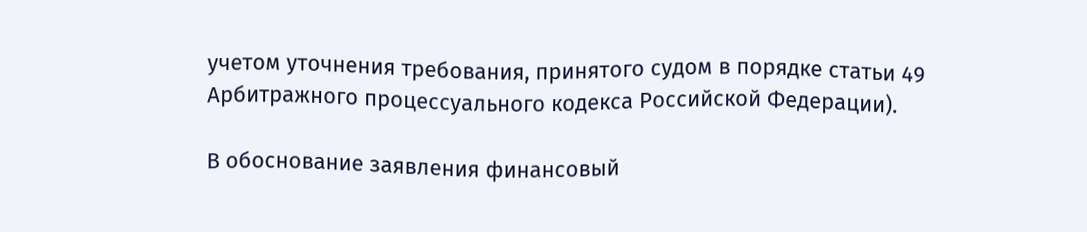учетом уточнения требования, принятого судом в порядке статьи 49 Арбитражного процессуального кодекса Российской Федерации).

В обоснование заявления финансовый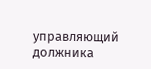управляющий должника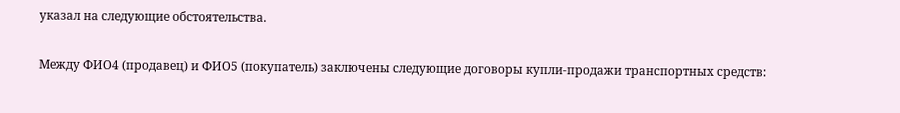указал на следующие обстоятельства.

Между ФИО4 (продавец) и ФИО5 (покупатель) заключены следующие договоры купли-продажи транспортных средств: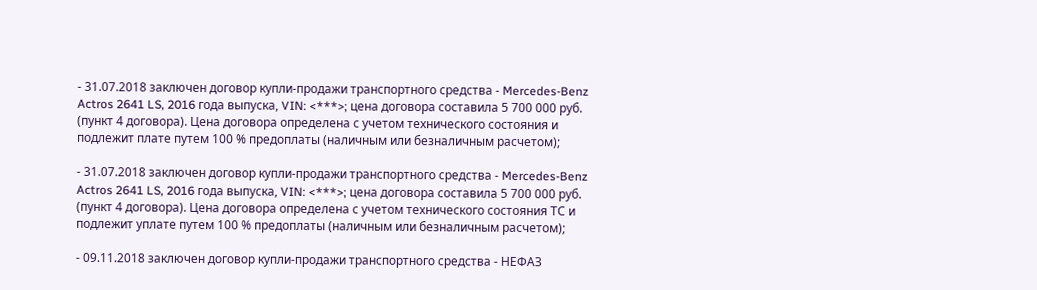- 31.07.2018 заключен договор купли-продажи транспортного средства - Mercedes-Benz Actros 2641 LS, 2016 года выпуска, VIN: <***>; цена договора составила 5 700 000 руб. (пункт 4 договора). Цена договора определена с учетом технического состояния и подлежит плате путем 100 % предоплаты (наличным или безналичным расчетом);

- 31.07.2018 заключен договор купли-продажи транспортного средства - Mercedes-Benz Actros 2641 LS, 2016 года выпуска, VIN: <***>; цена договора составила 5 700 000 руб. (пункт 4 договора). Цена договора определена с учетом технического состояния ТС и подлежит уплате путем 100 % предоплаты (наличным или безналичным расчетом);

- 09.11.2018 заключен договор купли-продажи транспортного средства - НЕФАЗ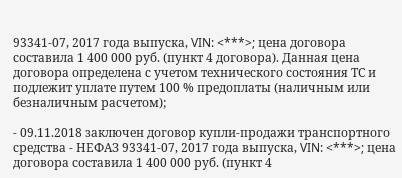93341-07, 2017 года выпуска, VIN: <***>; цена договора составила 1 400 000 руб. (пункт 4 договора). Данная цена договора определена с учетом технического состояния ТС и подлежит уплате путем 100 % предоплаты (наличным или безналичным расчетом);

- 09.11.2018 заключен договор купли-продажи транспортного средства - НЕФАЗ 93341-07, 2017 года выпуска, VIN: <***>; цена договора составила 1 400 000 руб. (пункт 4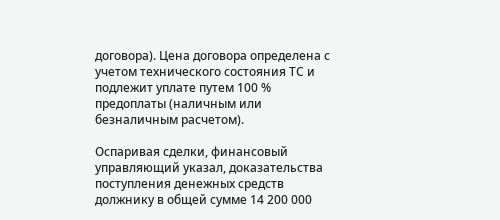договора). Цена договора определена с учетом технического состояния ТС и подлежит уплате путем 100 % предоплаты (наличным или безналичным расчетом).

Оспаривая сделки, финансовый управляющий указал, доказательства поступления денежных средств должнику в общей сумме 14 200 000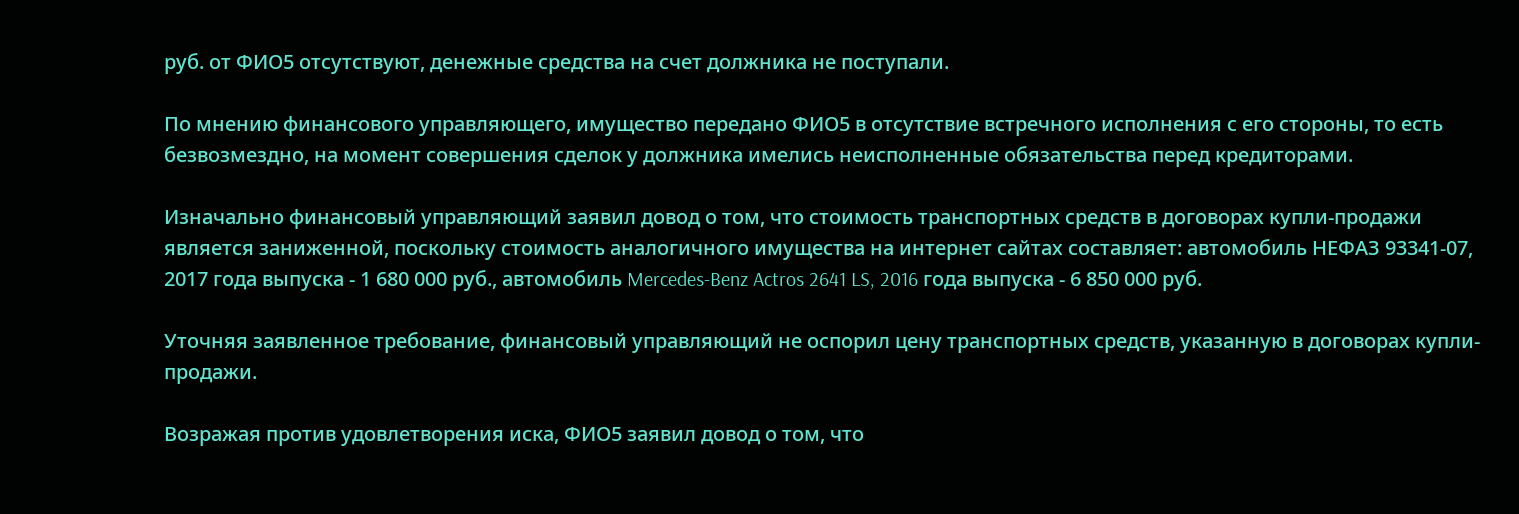руб. от ФИО5 отсутствуют, денежные средства на счет должника не поступали.

По мнению финансового управляющего, имущество передано ФИО5 в отсутствие встречного исполнения с его стороны, то есть безвозмездно, на момент совершения сделок у должника имелись неисполненные обязательства перед кредиторами.

Изначально финансовый управляющий заявил довод о том, что стоимость транспортных средств в договорах купли-продажи является заниженной, поскольку стоимость аналогичного имущества на интернет сайтах составляет: автомобиль НЕФАЗ 93341-07, 2017 года выпуска - 1 680 000 руб., автомобиль Mercedes-Benz Actros 2641 LS, 2016 года выпуска - 6 850 000 руб.

Уточняя заявленное требование, финансовый управляющий не оспорил цену транспортных средств, указанную в договорах купли-продажи.

Возражая против удовлетворения иска, ФИО5 заявил довод о том, что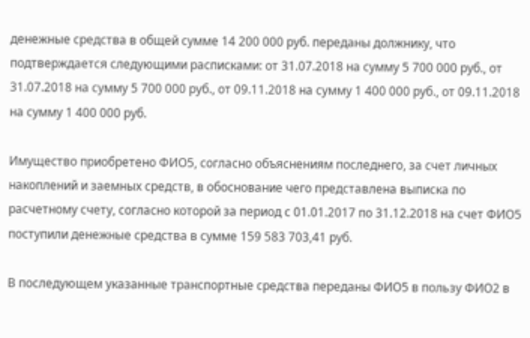денежные средства в общей сумме 14 200 000 руб. переданы должнику, что подтверждается следующими расписками: от 31.07.2018 на сумму 5 700 000 руб., от 31.07.2018 на сумму 5 700 000 руб., от 09.11.2018 на сумму 1 400 000 руб., от 09.11.2018 на сумму 1 400 000 руб.

Имущество приобретено ФИО5, согласно объяснениям последнего, за счет личных накоплений и заемных средств, в обоснование чего представлена выписка по расчетному счету, согласно которой за период с 01.01.2017 по 31.12.2018 на счет ФИО5 поступили денежные средства в сумме 159 583 703,41 руб.

В последующем указанные транспортные средства переданы ФИО5 в пользу ФИО2 в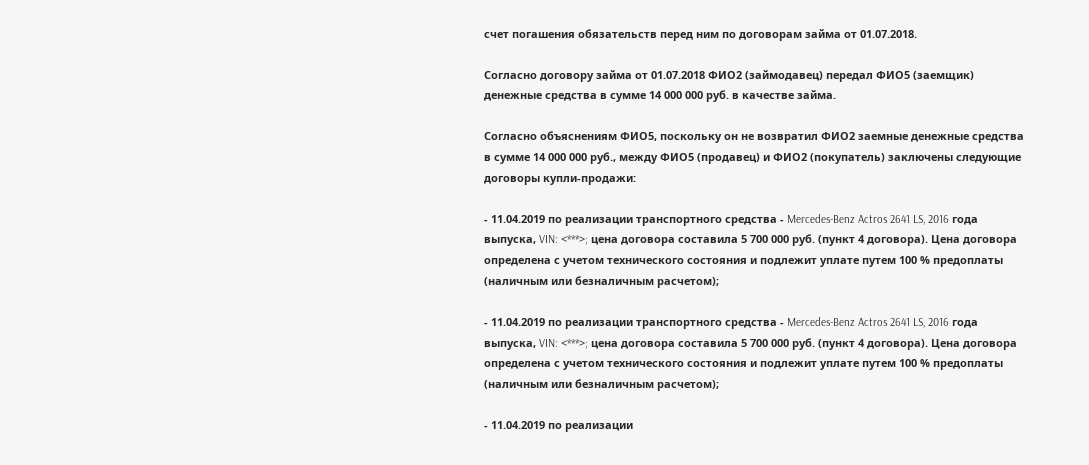счет погашения обязательств перед ним по договорам займа от 01.07.2018.

Согласно договору займа от 01.07.2018 ФИО2 (займодавец) передал ФИО5 (заемщик) денежные средства в сумме 14 000 000 руб. в качестве займа.

Согласно объяснениям ФИО5, поскольку он не возвратил ФИО2 заемные денежные средства в сумме 14 000 000 руб., между ФИО5 (продавец) и ФИО2 (покупатель) заключены следующие договоры купли-продажи:

- 11.04.2019 по реализации транспортного средства - Mercedes-Benz Actros 2641 LS, 2016 года выпуска, VIN: <***>; цена договора составила 5 700 000 руб. (пункт 4 договора). Цена договора определена с учетом технического состояния и подлежит уплате путем 100 % предоплаты (наличным или безналичным расчетом);

- 11.04.2019 по реализации транспортного средства - Mercedes-Benz Actros 2641 LS, 2016 года выпуска, VIN: <***>; цена договора составила 5 700 000 руб. (пункт 4 договора). Цена договора определена с учетом технического состояния и подлежит уплате путем 100 % предоплаты (наличным или безналичным расчетом);

- 11.04.2019 по реализации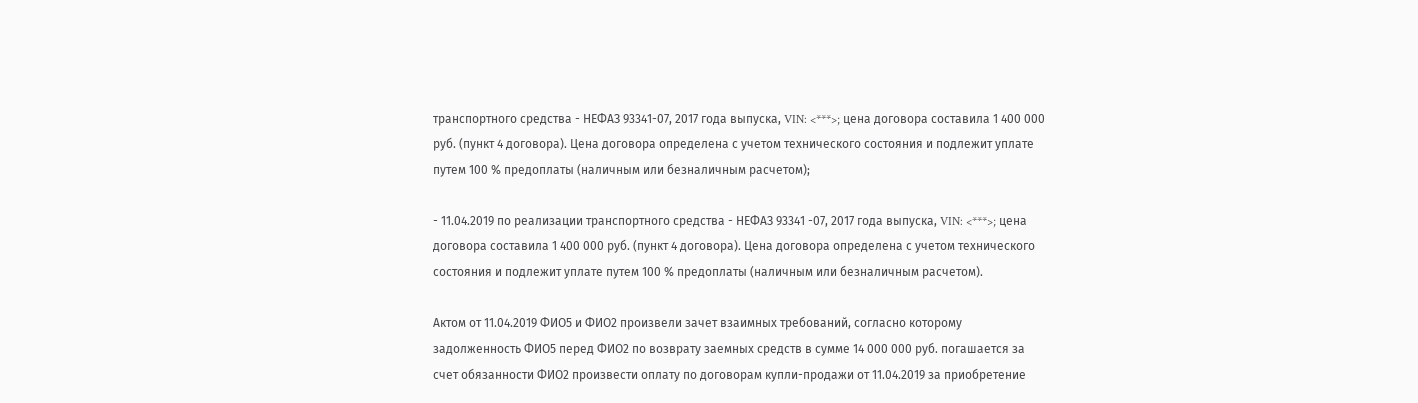транспортного средства - НЕФАЗ 93341-07, 2017 года выпуска, VIN: <***>; цена договора составила 1 400 000 руб. (пункт 4 договора). Цена договора определена с учетом технического состояния и подлежит уплате путем 100 % предоплаты (наличным или безналичным расчетом);

- 11.04.2019 по реализации транспортного средства - НЕФАЗ 93341 -07, 2017 года выпуска, VIN: <***>; цена договора составила 1 400 000 руб. (пункт 4 договора). Цена договора определена с учетом технического состояния и подлежит уплате путем 100 % предоплаты (наличным или безналичным расчетом).

Актом от 11.04.2019 ФИО5 и ФИО2 произвели зачет взаимных требований, согласно которому задолженность ФИО5 перед ФИО2 по возврату заемных средств в сумме 14 000 000 руб. погашается за счет обязанности ФИО2 произвести оплату по договорам купли-продажи от 11.04.2019 за приобретение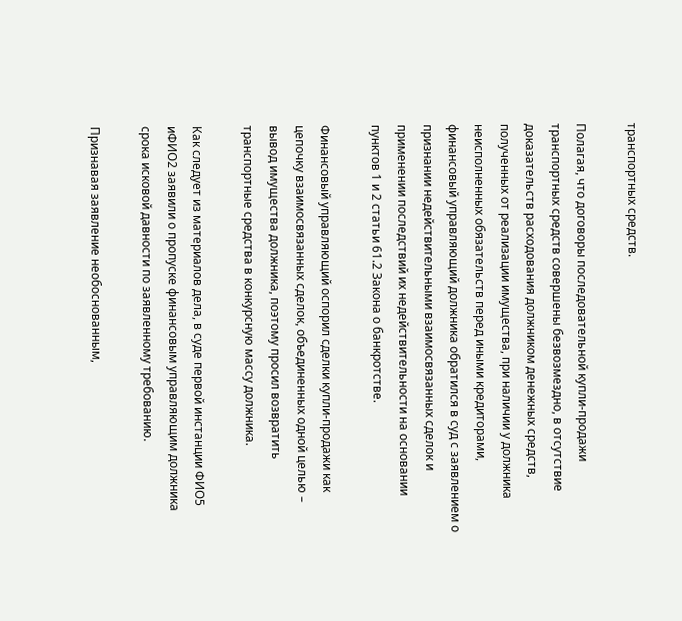транспортных средств.

Полагая, что договоры последовательной купли-продажи транспортных средств совершены безвозмездно, в отсутствие доказательств расходования должником денежных средств, полученных от реализации имущества, при наличии у должника неисполненных обязательств перед иными кредиторами, финансовый управляющий должника обратился в суд с заявлением о признании недействительными взаимосвязанных сделок и применении последствий их недействительности на основании пунктов 1 и 2 статьи 61.2 Закона о банкротстве.

Финансовый управляющий оспорил сделки купли-продажи как цепочку взаимосвязанных сделок, объединенных одной целью – вывод имущества должника, поэтому просил возвратить транспортные средства в конкурсную массу должника.

Как следует из материалов дела, в суде первой инстанции ФИО5 иФИО2 заявили о пропуске финансовым управляющим должника срока исковой давности по заявленному требованию.

Признавая заявление необоснованным,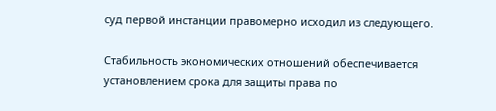суд первой инстанции правомерно исходил из следующего.

Стабильность экономических отношений обеспечивается установлением срока для защиты права по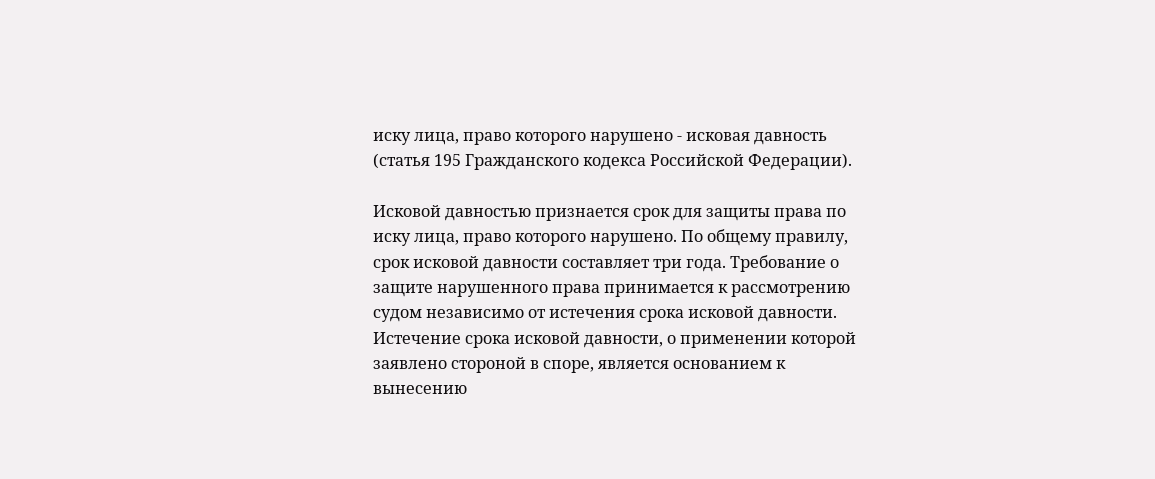иску лица, право которого нарушено - исковая давность (статья 195 Гражданского кодекса Российской Федерации).

Исковой давностью признается срок для защиты права по иску лица, право которого нарушено. По общему правилу, срок исковой давности составляет три года. Требование о защите нарушенного права принимается к рассмотрению судом независимо от истечения срока исковой давности. Истечение срока исковой давности, о применении которой заявлено стороной в споре, является основанием к вынесению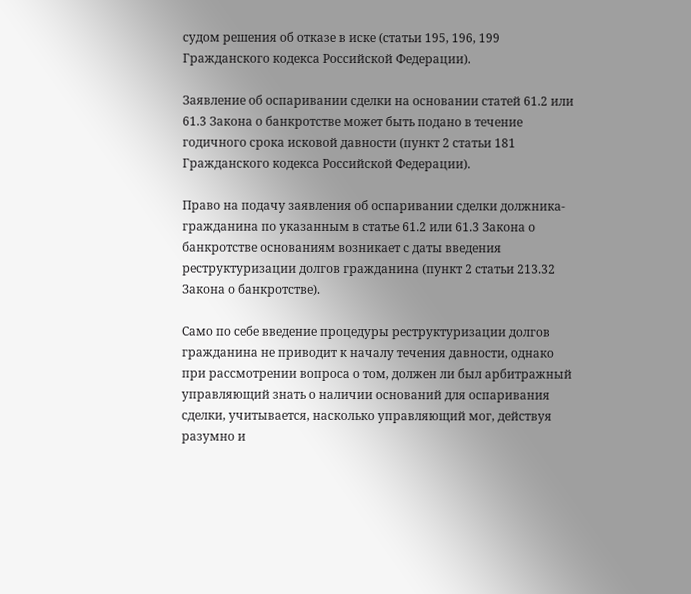судом решения об отказе в иске (статьи 195, 196, 199 Гражданского кодекса Российской Федерации).

Заявление об оспаривании сделки на основании статей 61.2 или 61.3 Закона о банкротстве может быть подано в течение годичного срока исковой давности (пункт 2 статьи 181 Гражданского кодекса Российской Федерации).

Право на подачу заявления об оспаривании сделки должника-гражданина по указанным в статье 61.2 или 61.3 Закона о банкротстве основаниям возникает с даты введения реструктуризации долгов гражданина (пункт 2 статьи 213.32 Закона о банкротстве).

Само по себе введение процедуры реструктуризации долгов гражданина не приводит к началу течения давности, однако при рассмотрении вопроса о том, должен ли был арбитражный управляющий знать о наличии оснований для оспаривания сделки, учитывается, насколько управляющий мог, действуя разумно и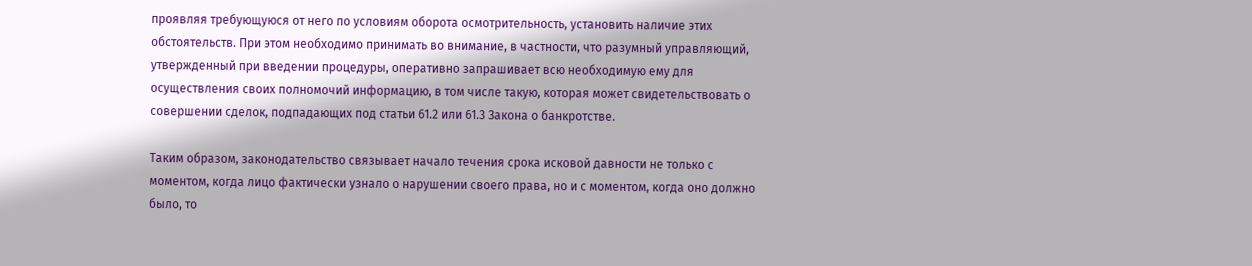проявляя требующуюся от него по условиям оборота осмотрительность, установить наличие этих обстоятельств. При этом необходимо принимать во внимание, в частности, что разумный управляющий, утвержденный при введении процедуры, оперативно запрашивает всю необходимую ему для осуществления своих полномочий информацию, в том числе такую, которая может свидетельствовать о совершении сделок, подпадающих под статьи 61.2 или 61.3 Закона о банкротстве.

Таким образом, законодательство связывает начало течения срока исковой давности не только с моментом, когда лицо фактически узнало о нарушении своего права, но и с моментом, когда оно должно было, то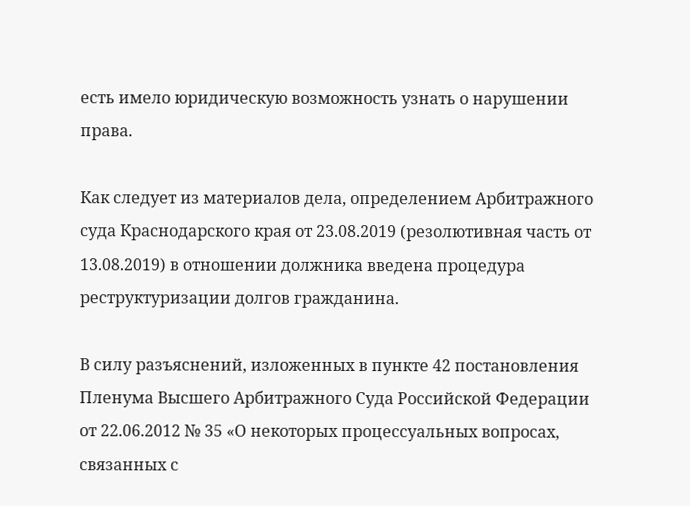есть имело юридическую возможность узнать о нарушении права.

Как следует из материалов дела, определением Арбитражного суда Краснодарского края от 23.08.2019 (резолютивная часть от 13.08.2019) в отношении должника введена процедура реструктуризации долгов гражданина.

В силу разъяснений, изложенных в пункте 42 постановления Пленума Высшего Арбитражного Суда Российской Федерации от 22.06.2012 № 35 «О некоторых процессуальных вопросах, связанных с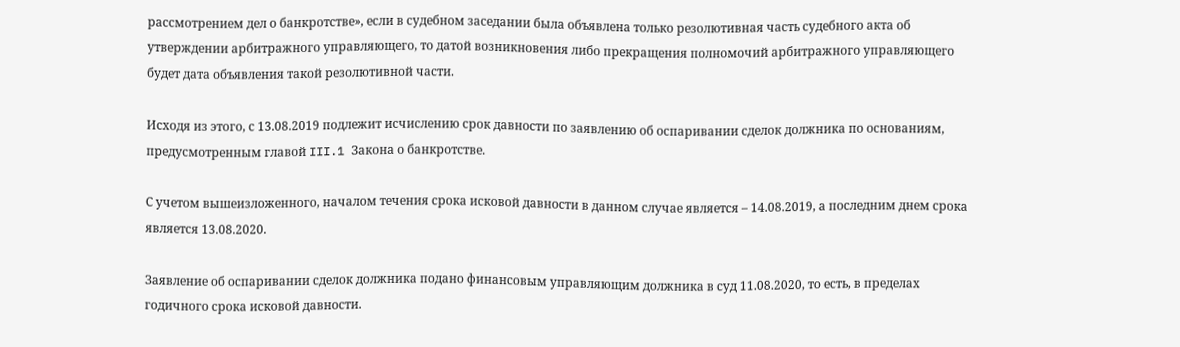рассмотрением дел о банкротстве», если в судебном заседании была объявлена только резолютивная часть судебного акта об утверждении арбитражного управляющего, то датой возникновения либо прекращения полномочий арбитражного управляющего будет дата объявления такой резолютивной части.

Исходя из этого, с 13.08.2019 подлежит исчислению срок давности по заявлению об оспаривании сделок должника по основаниям, предусмотренным главой III.1 Закона о банкротстве.

С учетом вышеизложенного, началом течения срока исковой давности в данном случае является – 14.08.2019, а последним днем срока является 13.08.2020.

Заявление об оспаривании сделок должника подано финансовым управляющим должника в суд 11.08.2020, то есть, в пределах годичного срока исковой давности.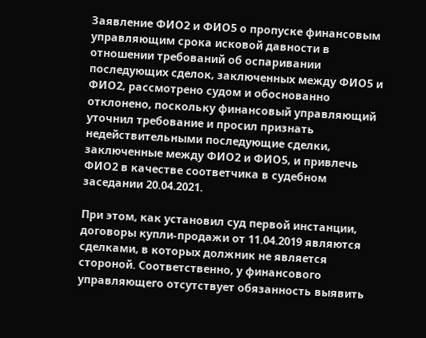Заявление ФИО2 и ФИО5 о пропуске финансовым управляющим срока исковой давности в отношении требований об оспаривании последующих сделок, заключенных между ФИО5 и ФИО2, рассмотрено судом и обоснованно отклонено, поскольку финансовый управляющий уточнил требование и просил признать недействительными последующие сделки, заключенные между ФИО2 и ФИО5, и привлечь ФИО2 в качестве соответчика в судебном заседании 20.04.2021.

При этом, как установил суд первой инстанции, договоры купли-продажи от 11.04.2019 являются сделками, в которых должник не является стороной. Соответственно, у финансового управляющего отсутствует обязанность выявить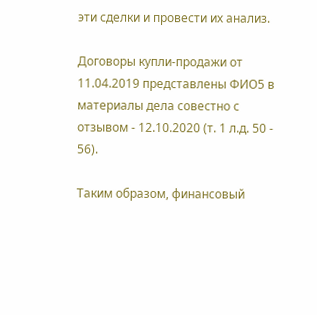эти сделки и провести их анализ.

Договоры купли-продажи от 11.04.2019 представлены ФИО5 в материалы дела совестно с отзывом - 12.10.2020 (т. 1 л.д. 50 - 56).

Таким образом, финансовый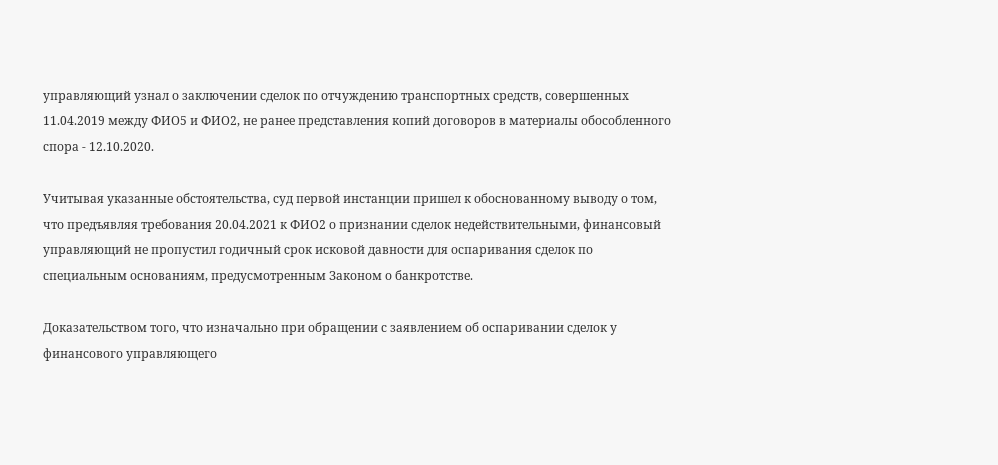управляющий узнал о заключении сделок по отчуждению транспортных средств, совершенных 11.04.2019 между ФИО5 и ФИО2, не ранее представления копий договоров в материалы обособленного спора - 12.10.2020.

Учитывая указанные обстоятельства, суд первой инстанции пришел к обоснованному выводу о том, что предъявляя требования 20.04.2021 к ФИО2 о признании сделок недействительными, финансовый управляющий не пропустил годичный срок исковой давности для оспаривания сделок по специальным основаниям, предусмотренным Законом о банкротстве.

Доказательством того, что изначально при обращении с заявлением об оспаривании сделок у финансового управляющего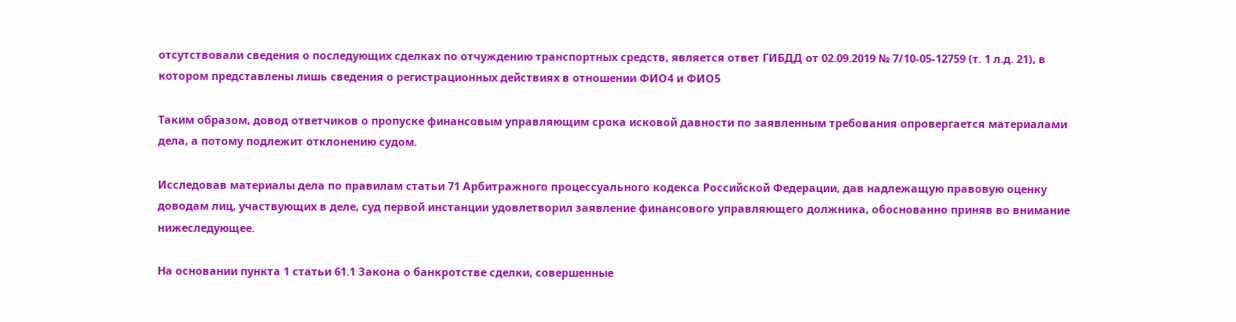отсутствовали сведения о последующих сделках по отчуждению транспортных средств, является ответ ГИБДД от 02.09.2019 № 7/10-05-12759 (т. 1 л.д. 21), в котором представлены лишь сведения о регистрационных действиях в отношении ФИО4 и ФИО5

Таким образом, довод ответчиков о пропуске финансовым управляющим срока исковой давности по заявленным требования опровергается материалами дела, а потому подлежит отклонению судом.

Исследовав материалы дела по правилам статьи 71 Арбитражного процессуального кодекса Российской Федерации, дав надлежащую правовую оценку доводам лиц, участвующих в деле, суд первой инстанции удовлетворил заявление финансового управляющего должника, обоснованно приняв во внимание нижеследующее.

На основании пункта 1 статьи 61.1 Закона о банкротстве сделки, совершенные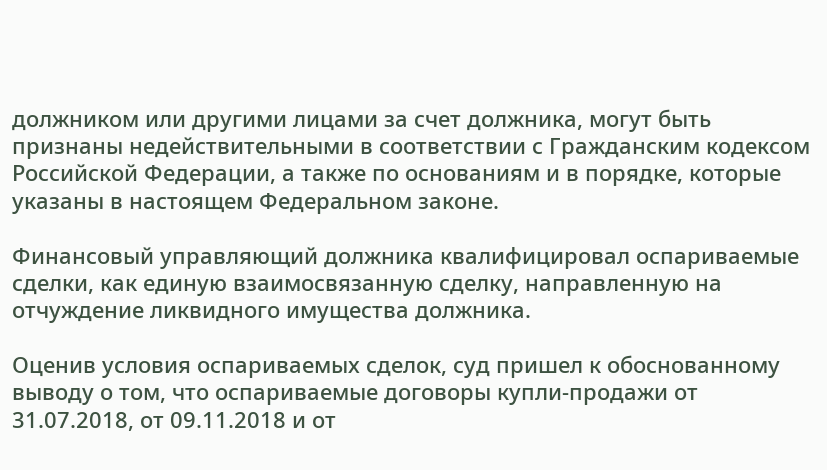должником или другими лицами за счет должника, могут быть признаны недействительными в соответствии с Гражданским кодексом Российской Федерации, а также по основаниям и в порядке, которые указаны в настоящем Федеральном законе.

Финансовый управляющий должника квалифицировал оспариваемые сделки, как единую взаимосвязанную сделку, направленную на отчуждение ликвидного имущества должника.

Оценив условия оспариваемых сделок, суд пришел к обоснованному выводу о том, что оспариваемые договоры купли-продажи от 31.07.2018, от 09.11.2018 и от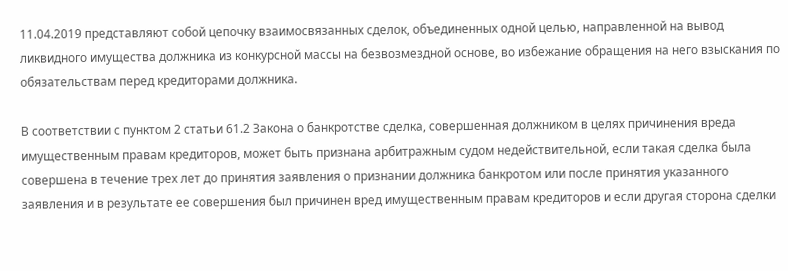11.04.2019 представляют собой цепочку взаимосвязанных сделок, объединенных одной целью, направленной на вывод ликвидного имущества должника из конкурсной массы на безвозмездной основе, во избежание обращения на него взыскания по обязательствам перед кредиторами должника.

В соответствии с пунктом 2 статьи 61.2 Закона о банкротстве сделка, совершенная должником в целях причинения вреда имущественным правам кредиторов, может быть признана арбитражным судом недействительной, если такая сделка была совершена в течение трех лет до принятия заявления о признании должника банкротом или после принятия указанного заявления и в результате ее совершения был причинен вред имущественным правам кредиторов и если другая сторона сделки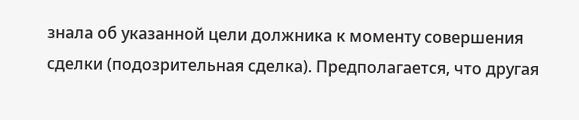знала об указанной цели должника к моменту совершения сделки (подозрительная сделка). Предполагается, что другая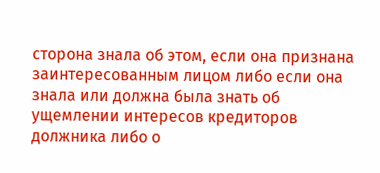сторона знала об этом, если она признана заинтересованным лицом либо если она знала или должна была знать об ущемлении интересов кредиторов должника либо о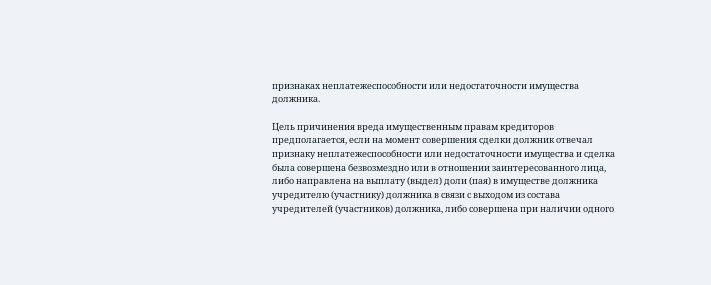признаках неплатежеспособности или недостаточности имущества должника.

Цель причинения вреда имущественным правам кредиторов предполагается, если на момент совершения сделки должник отвечал признаку неплатежеспособности или недостаточности имущества и сделка была совершена безвозмездно или в отношении заинтересованного лица, либо направлена на выплату (выдел) доли (пая) в имуществе должника учредителю (участнику) должника в связи с выходом из состава учредителей (участников) должника, либо совершена при наличии одного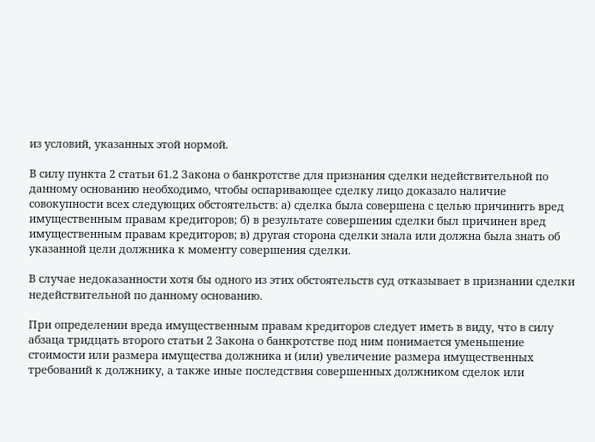из условий, указанных этой нормой.

В силу пункта 2 статьи 61.2 Закона о банкротстве для признания сделки недействительной по данному основанию необходимо, чтобы оспаривающее сделку лицо доказало наличие совокупности всех следующих обстоятельств: а) сделка была совершена с целью причинить вред имущественным правам кредиторов; б) в результате совершения сделки был причинен вред имущественным правам кредиторов; в) другая сторона сделки знала или должна была знать об указанной цели должника к моменту совершения сделки.

В случае недоказанности хотя бы одного из этих обстоятельств суд отказывает в признании сделки недействительной по данному основанию.

При определении вреда имущественным правам кредиторов следует иметь в виду, что в силу абзаца тридцать второго статьи 2 Закона о банкротстве под ним понимается уменьшение стоимости или размера имущества должника и (или) увеличение размера имущественных требований к должнику, а также иные последствия совершенных должником сделок или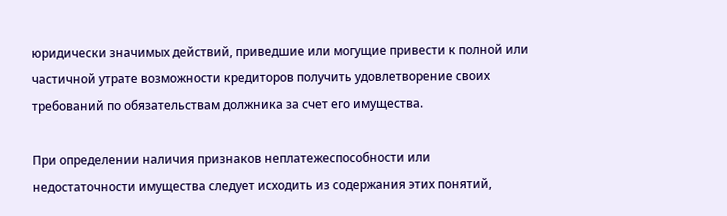юридически значимых действий, приведшие или могущие привести к полной или частичной утрате возможности кредиторов получить удовлетворение своих требований по обязательствам должника за счет его имущества.

При определении наличия признаков неплатежеспособности или недостаточности имущества следует исходить из содержания этих понятий,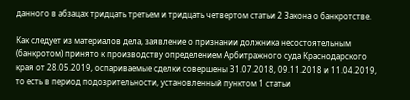данного в абзацах тридцать третьем и тридцать четвертом статьи 2 Закона о банкротстве.

Как следует из материалов дела, заявление о признании должника несостоятельным (банкротом) принято к производству определением Арбитражного суда Краснодарского края от 28.05.2019, оспариваемые сделки совершены 31.07.2018, 09.11.2018 и 11.04.2019, то есть в период подозрительности, установленный пунктом 1 статьи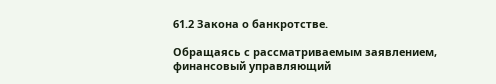61.2 Закона о банкротстве.

Обращаясь с рассматриваемым заявлением, финансовый управляющий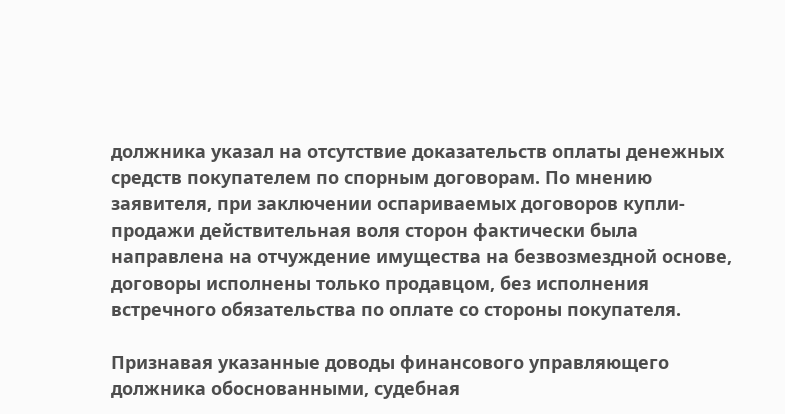должника указал на отсутствие доказательств оплаты денежных средств покупателем по спорным договорам. По мнению заявителя, при заключении оспариваемых договоров купли-продажи действительная воля сторон фактически была направлена на отчуждение имущества на безвозмездной основе, договоры исполнены только продавцом, без исполнения встречного обязательства по оплате со стороны покупателя.

Признавая указанные доводы финансового управляющего должника обоснованными, судебная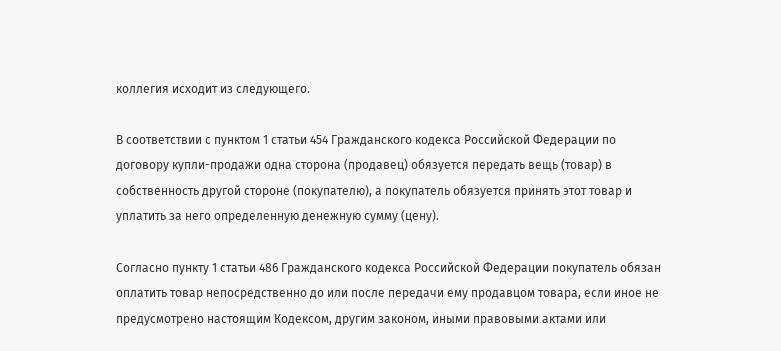коллегия исходит из следующего.

В соответствии с пунктом 1 статьи 454 Гражданского кодекса Российской Федерации по договору купли-продажи одна сторона (продавец) обязуется передать вещь (товар) в собственность другой стороне (покупателю), а покупатель обязуется принять этот товар и уплатить за него определенную денежную сумму (цену).

Согласно пункту 1 статьи 486 Гражданского кодекса Российской Федерации покупатель обязан оплатить товар непосредственно до или после передачи ему продавцом товара, если иное не предусмотрено настоящим Кодексом, другим законом, иными правовыми актами или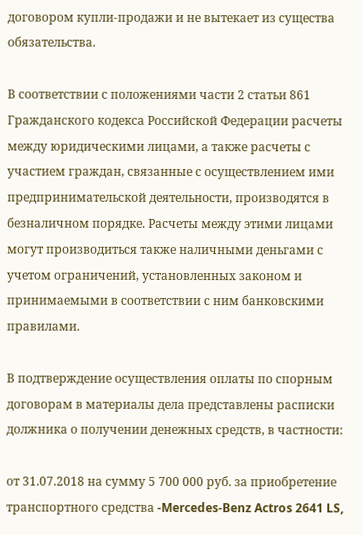договором купли-продажи и не вытекает из существа обязательства.

В соответствии с положениями части 2 статьи 861 Гражданского кодекса Российской Федерации расчеты между юридическими лицами, а также расчеты с участием граждан, связанные с осуществлением ими предпринимательской деятельности, производятся в безналичном порядке. Расчеты между этими лицами могут производиться также наличными деньгами с учетом ограничений, установленных законом и принимаемыми в соответствии с ним банковскими правилами.

В подтверждение осуществления оплаты по спорным договорам в материалы дела представлены расписки должника о получении денежных средств, в частности:

от 31.07.2018 на сумму 5 700 000 руб. за приобретение транспортного средства -Mercedes-Benz Actros 2641 LS,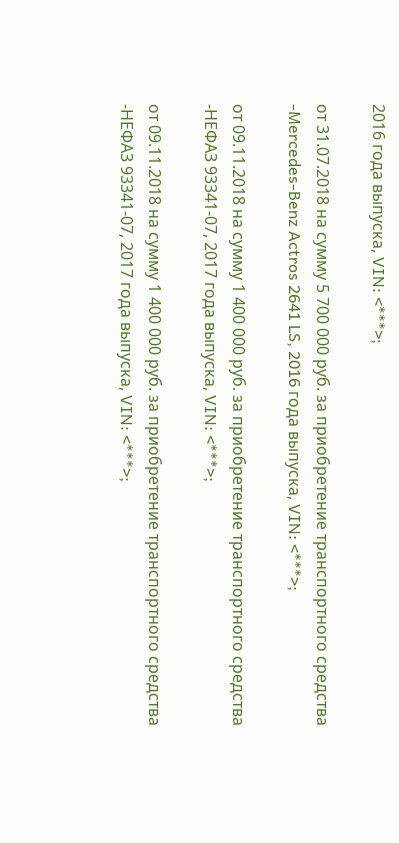2016 года выпуска, VIN: <***>;

от 31.07.2018 на сумму 5 700 000 руб. за приобретение транспортного средства -Mercedes-Benz Actros 2641 LS, 2016 года выпуска, VIN: <***>;

от 09.11.2018 на сумму 1 400 000 руб. за приобретение транспортного средства -НЕФАЗ 93341-07, 2017 года выпуска, VIN: <***>;

от 09.11.2018 на сумму 1 400 000 руб. за приобретение транспортного средства -НЕФАЗ 93341-07, 2017 года выпуска, VIN: <***>;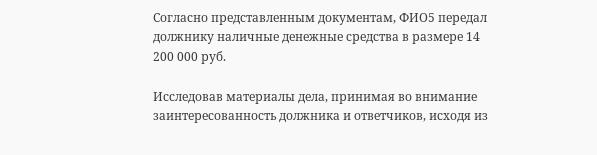Согласно представленным документам, ФИО5 передал должнику наличные денежные средства в размере 14 200 000 руб.

Исследовав материалы дела, принимая во внимание заинтересованность должника и ответчиков, исходя из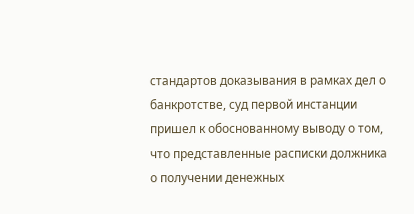стандартов доказывания в рамках дел о банкротстве, суд первой инстанции пришел к обоснованному выводу о том, что представленные расписки должника о получении денежных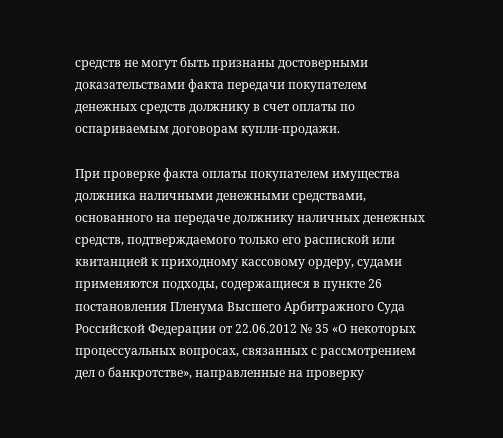средств не могут быть признаны достоверными доказательствами факта передачи покупателем денежных средств должнику в счет оплаты по оспариваемым договорам купли-продажи.

При проверке факта оплаты покупателем имущества должника наличными денежными средствами, основанного на передаче должнику наличных денежных средств, подтверждаемого только его распиской или квитанцией к приходному кассовому ордеру, судами применяются подходы, содержащиеся в пункте 26 постановления Пленума Высшего Арбитражного Суда Российской Федерации от 22.06.2012 № 35 «О некоторых процессуальных вопросах, связанных с рассмотрением дел о банкротстве», направленные на проверку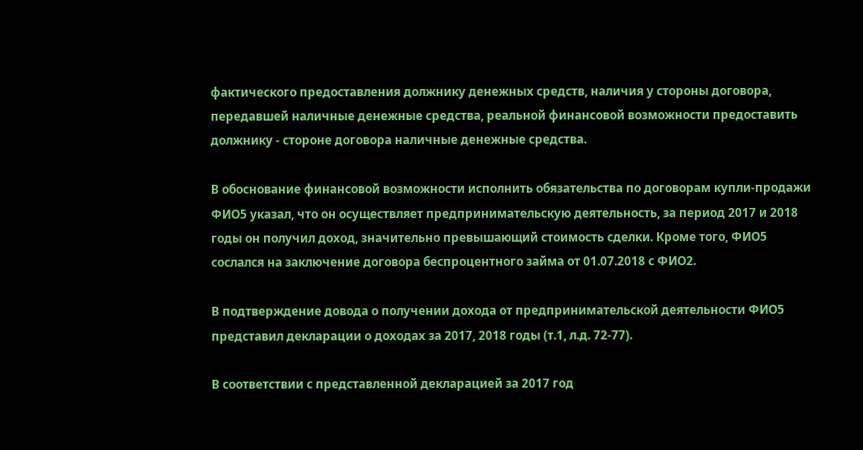фактического предоставления должнику денежных средств, наличия у стороны договора, передавшей наличные денежные средства, реальной финансовой возможности предоставить должнику - стороне договора наличные денежные средства.

В обоснование финансовой возможности исполнить обязательства по договорам купли-продажи ФИО5 указал, что он осуществляет предпринимательскую деятельность, за период 2017 и 2018 годы он получил доход, значительно превышающий стоимость сделки. Кроме того, ФИО5 сослался на заключение договора беспроцентного займа от 01.07.2018 с ФИО2.

В подтверждение довода о получении дохода от предпринимательской деятельности ФИО5 представил декларации о доходах за 2017, 2018 годы (т.1, л.д. 72-77).

В соответствии с представленной декларацией за 2017 год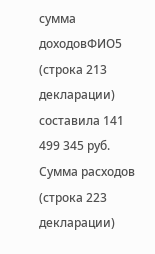сумма доходовФИО5 (строка 213 декларации) составила 141 499 345 руб. Сумма расходов (строка 223 декларации)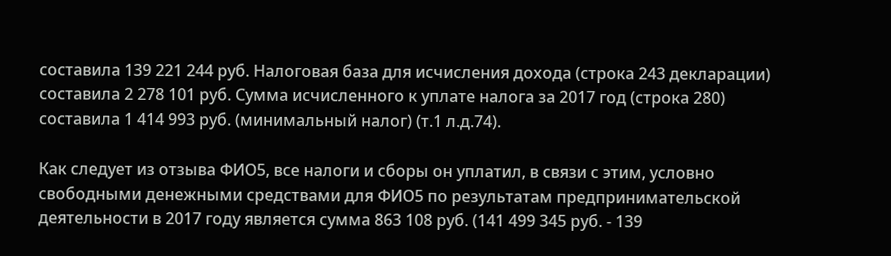составила 139 221 244 руб. Налоговая база для исчисления дохода (строка 243 декларации) составила 2 278 101 руб. Сумма исчисленного к уплате налога за 2017 год (строка 280) составила 1 414 993 руб. (минимальный налог) (т.1 л.д.74).

Как следует из отзыва ФИО5, все налоги и сборы он уплатил, в связи с этим, условно свободными денежными средствами для ФИО5 по результатам предпринимательской деятельности в 2017 году является сумма 863 108 руб. (141 499 345 руб. - 139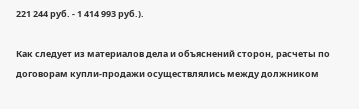221 244 руб. - 1 414 993 руб.).

Как следует из материалов дела и объяснений сторон, расчеты по договорам купли-продажи осуществлялись между должником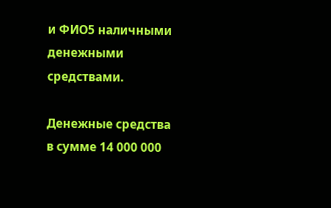и ФИО5 наличными денежными средствами.

Денежные средства в сумме 14 000 000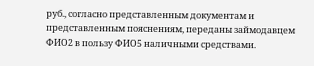руб., согласно представленным документам и представленным пояснениям, переданы займодавцем ФИО2 в пользу ФИО5 наличными средствами.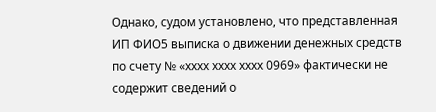Однако, судом установлено, что представленная ИП ФИО5 выписка о движении денежных средств по счету № «хххх хххх хххх 0969» фактически не содержит сведений о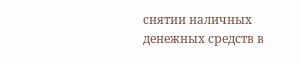снятии наличных денежных средств в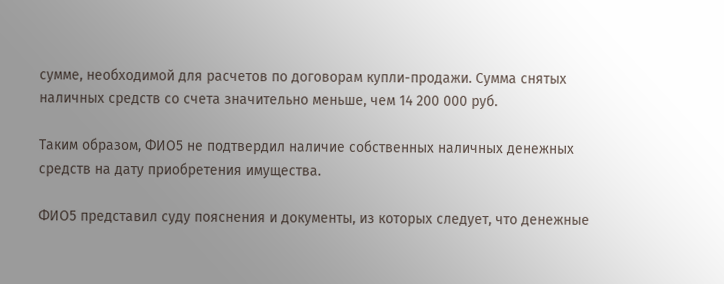сумме, необходимой для расчетов по договорам купли-продажи. Сумма снятых наличных средств со счета значительно меньше, чем 14 200 000 руб.

Таким образом, ФИО5 не подтвердил наличие собственных наличных денежных средств на дату приобретения имущества.

ФИО5 представил суду пояснения и документы, из которых следует, что денежные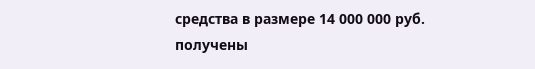средства в размере 14 000 000 руб. получены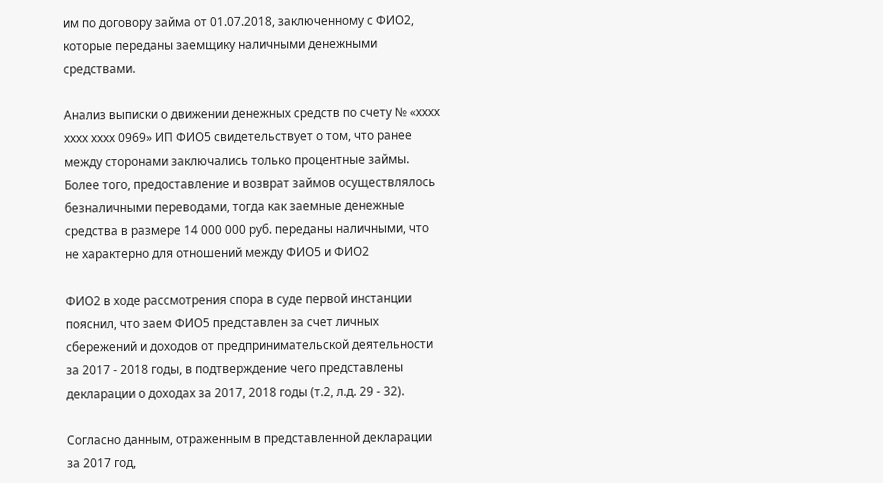им по договору займа от 01.07.2018, заключенному с ФИО2, которые переданы заемщику наличными денежными средствами.

Анализ выписки о движении денежных средств по счету № «хххх хххх хххх 0969» ИП ФИО5 свидетельствует о том, что ранее между сторонами заключались только процентные займы. Более того, предоставление и возврат займов осуществлялось безналичными переводами, тогда как заемные денежные средства в размере 14 000 000 руб. переданы наличными, что не характерно для отношений между ФИО5 и ФИО2

ФИО2 в ходе рассмотрения спора в суде первой инстанции пояснил, что заем ФИО5 представлен за счет личных сбережений и доходов от предпринимательской деятельности за 2017 - 2018 годы, в подтверждение чего представлены декларации о доходах за 2017, 2018 годы (т.2, л.д. 29 - 32).

Согласно данным, отраженным в представленной декларации за 2017 год,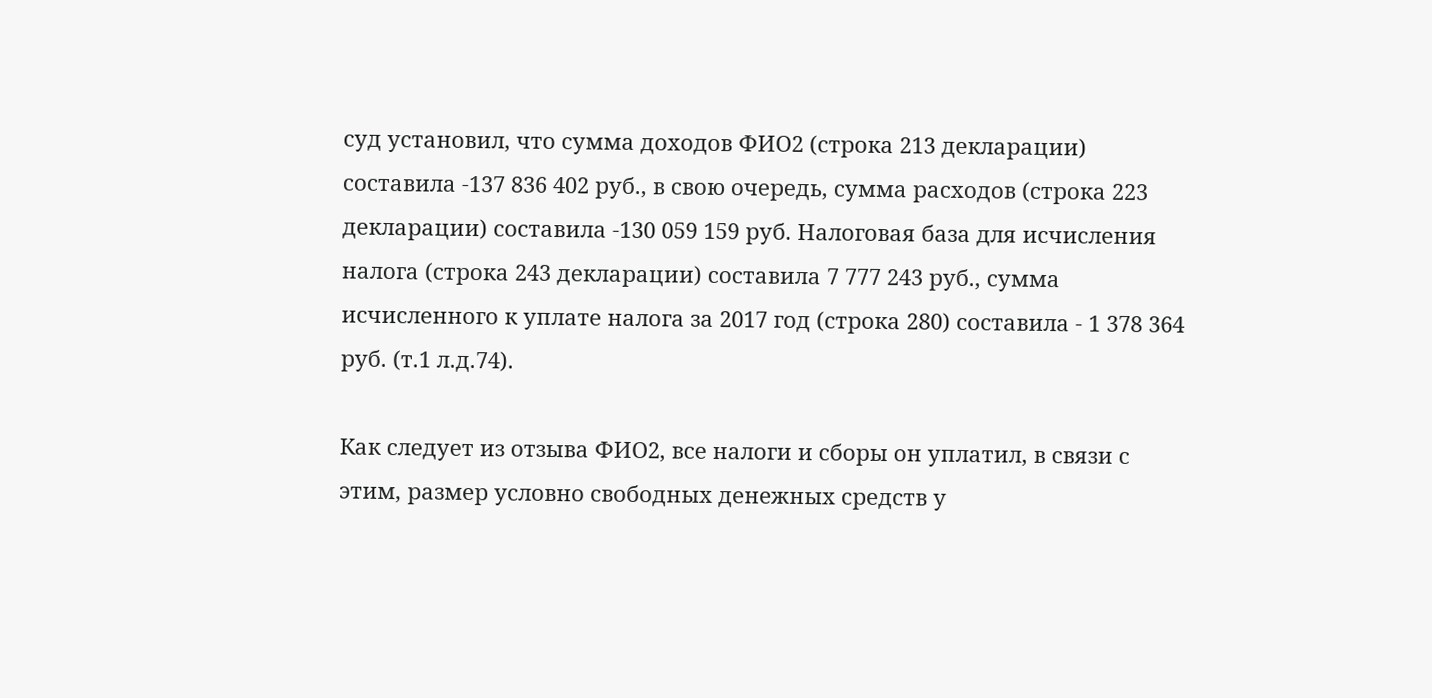суд установил, что сумма доходов ФИО2 (строка 213 декларации) составила -137 836 402 руб., в свою очередь, сумма расходов (строка 223 декларации) составила -130 059 159 руб. Налоговая база для исчисления налога (строка 243 декларации) составила 7 777 243 руб., сумма исчисленного к уплате налога за 2017 год (строка 280) составила - 1 378 364 руб. (т.1 л.д.74).

Как следует из отзыва ФИО2, все налоги и сборы он уплатил, в связи с этим, размер условно свободных денежных средств у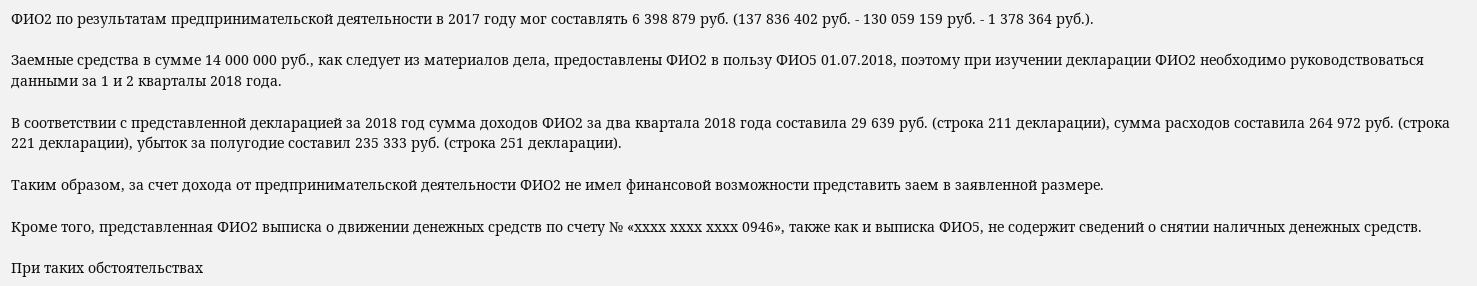ФИО2 по результатам предпринимательской деятельности в 2017 году мог составлять 6 398 879 руб. (137 836 402 руб. - 130 059 159 руб. - 1 378 364 руб.).

Заемные средства в сумме 14 000 000 руб., как следует из материалов дела, предоставлены ФИО2 в пользу ФИО5 01.07.2018, поэтому при изучении декларации ФИО2 необходимо руководствоваться данными за 1 и 2 кварталы 2018 года.

В соответствии с представленной декларацией за 2018 год сумма доходов ФИО2 за два квартала 2018 года составила 29 639 руб. (строка 211 декларации), сумма расходов составила 264 972 руб. (строка 221 декларации), убыток за полугодие составил 235 333 руб. (строка 251 декларации).

Таким образом, за счет дохода от предпринимательской деятельности ФИО2 не имел финансовой возможности представить заем в заявленной размере.

Кроме того, представленная ФИО2 выписка о движении денежных средств по счету № «хххх хххх хххх 0946», также как и выписка ФИО5, не содержит сведений о снятии наличных денежных средств.

При таких обстоятельствах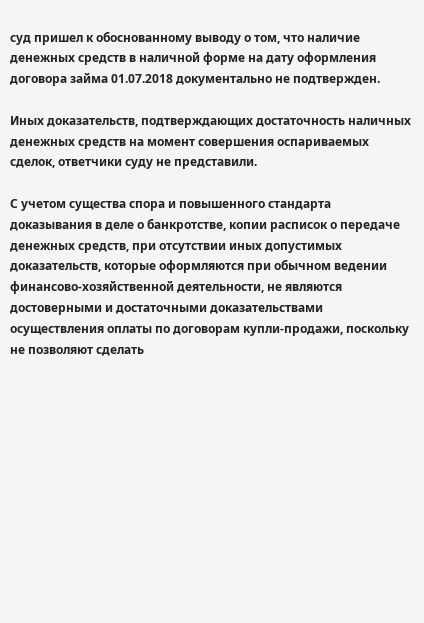суд пришел к обоснованному выводу о том, что наличие денежных средств в наличной форме на дату оформления договора займа 01.07.2018 документально не подтвержден.

Иных доказательств, подтверждающих достаточность наличных денежных средств на момент совершения оспариваемых сделок, ответчики суду не представили.

С учетом существа спора и повышенного стандарта доказывания в деле о банкротстве, копии расписок о передаче денежных средств, при отсутствии иных допустимых доказательств, которые оформляются при обычном ведении финансово-хозяйственной деятельности, не являются достоверными и достаточными доказательствами осуществления оплаты по договорам купли-продажи, поскольку не позволяют сделать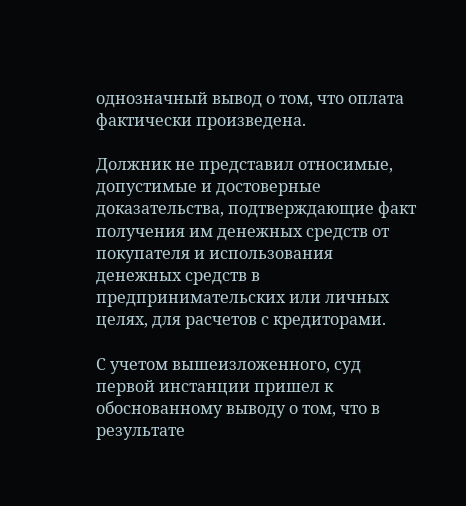однозначный вывод о том, что оплата фактически произведена.

Должник не представил относимые, допустимые и достоверные доказательства, подтверждающие факт получения им денежных средств от покупателя и использования денежных средств в предпринимательских или личных целях, для расчетов с кредиторами.

С учетом вышеизложенного, суд первой инстанции пришел к обоснованному выводу о том, что в результате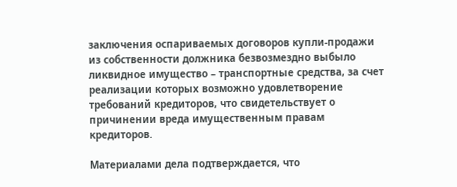заключения оспариваемых договоров купли-продажи из собственности должника безвозмездно выбыло ликвидное имущество – транспортные средства, за счет реализации которых возможно удовлетворение требований кредиторов, что свидетельствует о причинении вреда имущественным правам кредиторов.

Материалами дела подтверждается, что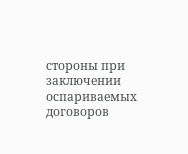стороны при заключении оспариваемых договоров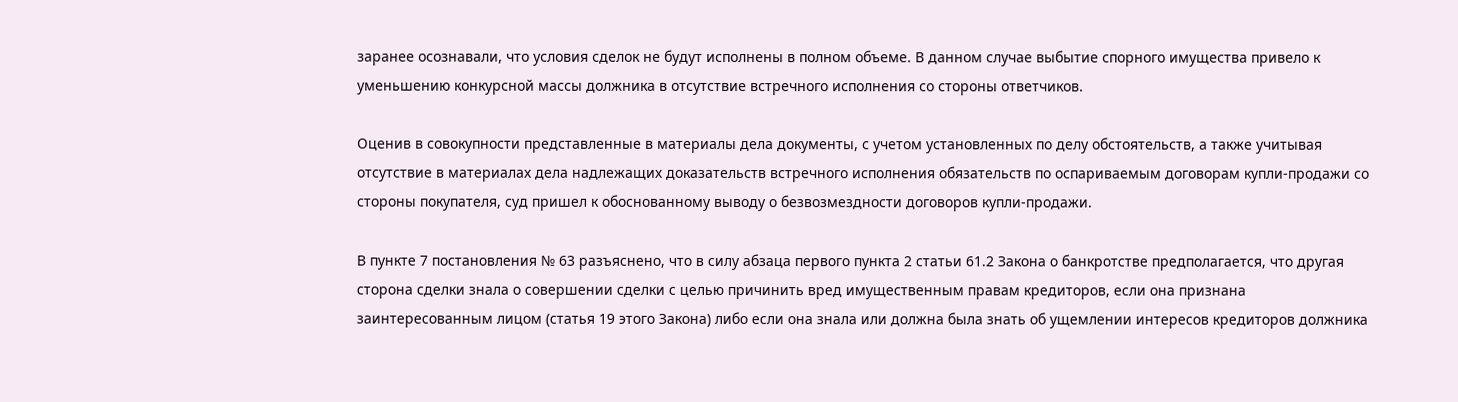заранее осознавали, что условия сделок не будут исполнены в полном объеме. В данном случае выбытие спорного имущества привело к уменьшению конкурсной массы должника в отсутствие встречного исполнения со стороны ответчиков.

Оценив в совокупности представленные в материалы дела документы, с учетом установленных по делу обстоятельств, а также учитывая отсутствие в материалах дела надлежащих доказательств встречного исполнения обязательств по оспариваемым договорам купли-продажи со стороны покупателя, суд пришел к обоснованному выводу о безвозмездности договоров купли-продажи.

В пункте 7 постановления № 63 разъяснено, что в силу абзаца первого пункта 2 статьи 61.2 Закона о банкротстве предполагается, что другая сторона сделки знала о совершении сделки с целью причинить вред имущественным правам кредиторов, если она признана заинтересованным лицом (статья 19 этого Закона) либо если она знала или должна была знать об ущемлении интересов кредиторов должника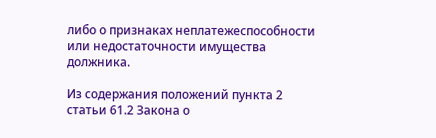либо о признаках неплатежеспособности или недостаточности имущества должника.

Из содержания положений пункта 2 статьи 61.2 Закона о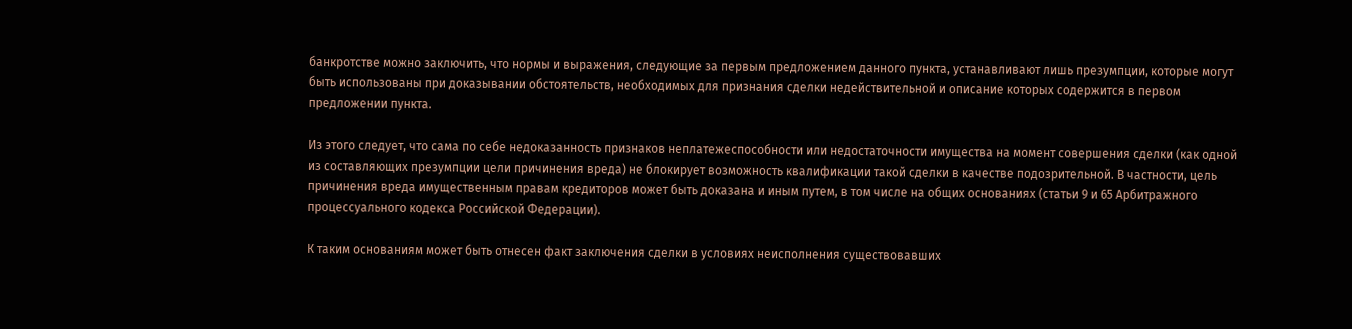банкротстве можно заключить, что нормы и выражения, следующие за первым предложением данного пункта, устанавливают лишь презумпции, которые могут быть использованы при доказывании обстоятельств, необходимых для признания сделки недействительной и описание которых содержится в первом предложении пункта.

Из этого следует, что сама по себе недоказанность признаков неплатежеспособности или недостаточности имущества на момент совершения сделки (как одной из составляющих презумпции цели причинения вреда) не блокирует возможность квалификации такой сделки в качестве подозрительной. В частности, цель причинения вреда имущественным правам кредиторов может быть доказана и иным путем, в том числе на общих основаниях (статьи 9 и 65 Арбитражного процессуального кодекса Российской Федерации).

К таким основаниям может быть отнесен факт заключения сделки в условиях неисполнения существовавших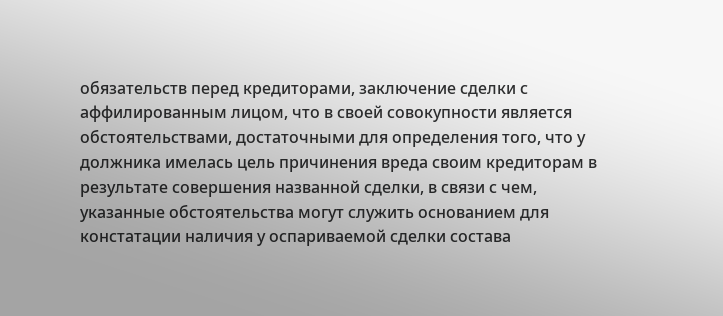обязательств перед кредиторами, заключение сделки с аффилированным лицом, что в своей совокупности является обстоятельствами, достаточными для определения того, что у должника имелась цель причинения вреда своим кредиторам в результате совершения названной сделки, в связи с чем, указанные обстоятельства могут служить основанием для констатации наличия у оспариваемой сделки состава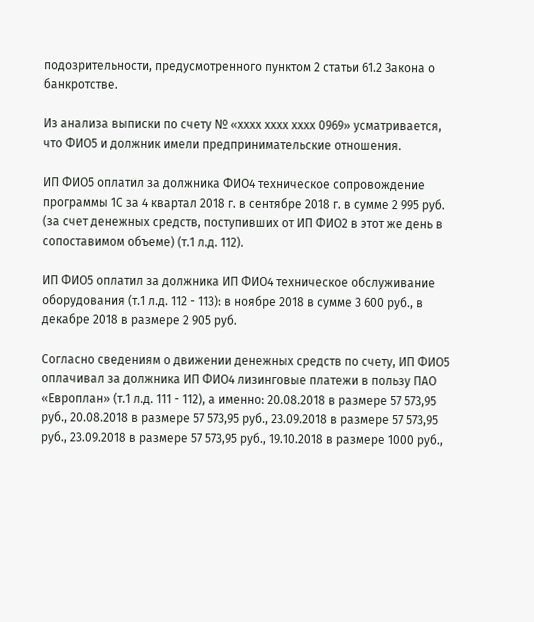подозрительности, предусмотренного пунктом 2 статьи 61.2 Закона о банкротстве.

Из анализа выписки по счету № «хххх хххх хххх 0969» усматривается, что ФИО5 и должник имели предпринимательские отношения.

ИП ФИО5 оплатил за должника ФИО4 техническое сопровождение программы 1С за 4 квартал 2018 г. в сентябре 2018 г. в сумме 2 995 руб. (за счет денежных средств, поступивших от ИП ФИО2 в этот же день в сопоставимом объеме) (т.1 л.д. 112).

ИП ФИО5 оплатил за должника ИП ФИО4 техническое обслуживание оборудования (т.1 л.д. 112 - 113): в ноябре 2018 в сумме 3 600 руб., в декабре 2018 в размере 2 905 руб.

Согласно сведениям о движении денежных средств по счету, ИП ФИО5 оплачивал за должника ИП ФИО4 лизинговые платежи в пользу ПАО «Европлан» (т.1 л.д. 111 - 112), а именно: 20.08.2018 в размере 57 573,95 руб., 20.08.2018 в размере 57 573,95 руб., 23.09.2018 в размере 57 573,95 руб., 23.09.2018 в размере 57 573,95 руб., 19.10.2018 в размере 1000 руб.,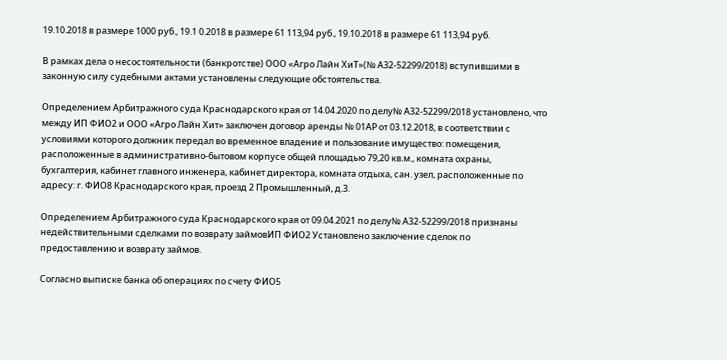19.10.2018 в размере 1000 руб., 19.1 0.2018 в размере 61 113,94 руб., 19.10.2018 в размере 61 113,94 руб.

В рамках дела о несостоятельности (банкротстве) ООО «Агро Лайн ХиТ»(№ А32-52299/2018) вступившими в законную силу судебными актами установлены следующие обстоятельства.

Определением Арбитражного суда Краснодарского края от 14.04.2020 по делу№ А32-52299/2018 установлено, что между ИП ФИО2 и ООО «Агро Лайн Хит» заключен договор аренды № 01АР от 03.12.2018, в соответствии с условиями которого должник передал во временное владение и пользование имущество: помещения, расположенные в административно-бытовом корпусе общей площадью 79,20 кв.м., комната охраны, бухгалтерия, кабинет главного инженера, кабинет директора, комната отдыха, сан. узел, расположенные по адресу: г. ФИО8 Краснодарского края, проезд 2 Промышленный, д.3.

Определением Арбитражного суда Краснодарского края от 09.04.2021 по делу№ А32-52299/2018 признаны недействительными сделками по возврату займовИП ФИО2 Установлено заключение сделок по предоставлению и возврату займов.

Согласно выписке банка об операциях по счету ФИО5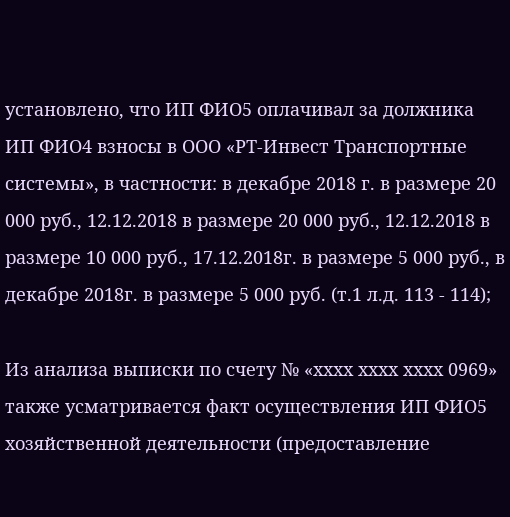установлено, что ИП ФИО5 оплачивал за должника ИП ФИО4 взносы в ООО «РТ-Инвест Транспортные системы», в частности: в декабре 2018 г. в размере 20 000 руб., 12.12.2018 в размере 20 000 руб., 12.12.2018 в размере 10 000 руб., 17.12.2018г. в размере 5 000 руб., в декабре 2018г. в размере 5 000 руб. (т.1 л.д. 113 - 114);

Из анализа выписки по счету № «хххх хххх хххх 0969» также усматривается факт осуществления ИП ФИО5 хозяйственной деятельности (предоставление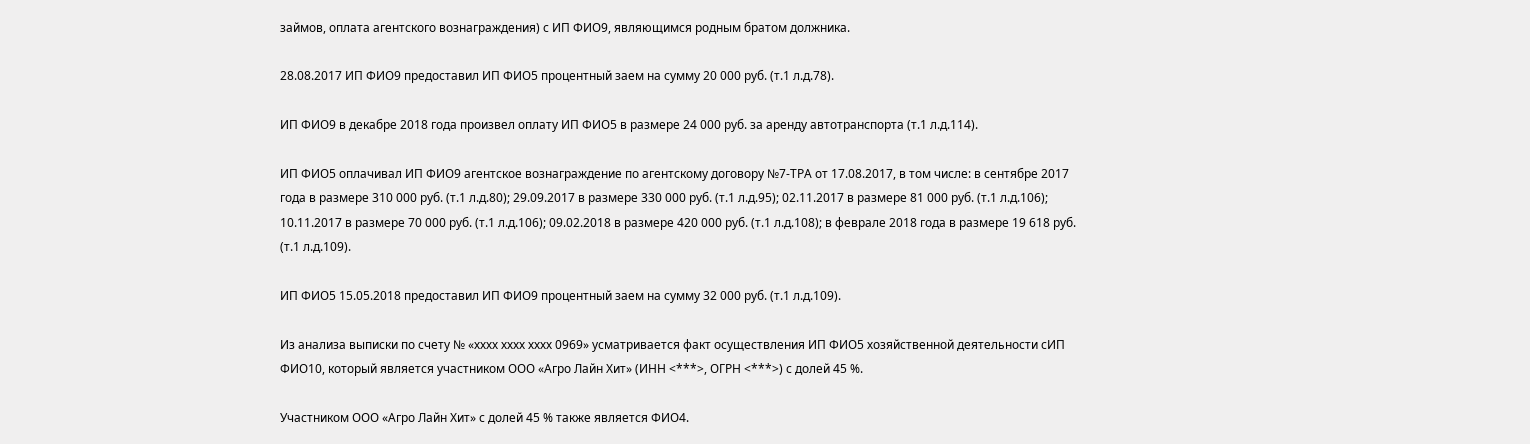займов, оплата агентского вознаграждения) с ИП ФИО9, являющимся родным братом должника.

28.08.2017 ИП ФИО9 предоставил ИП ФИО5 процентный заем на сумму 20 000 руб. (т.1 л.д.78).

ИП ФИО9 в декабре 2018 года произвел оплату ИП ФИО5 в размере 24 000 руб. за аренду автотранспорта (т.1 л.д.114).

ИП ФИО5 оплачивал ИП ФИО9 агентское вознаграждение по агентскому договору №7-ТРА от 17.08.2017, в том числе: в сентябре 2017 года в размере 310 000 руб. (т.1 л.д.80); 29.09.2017 в размере 330 000 руб. (т.1 л.д.95); 02.11.2017 в размере 81 000 руб. (т.1 л.д.106); 10.11.2017 в размере 70 000 руб. (т.1 л.д.106); 09.02.2018 в размере 420 000 руб. (т.1 л.д.108); в феврале 2018 года в размере 19 618 руб. (т.1 л.д.109).

ИП ФИО5 15.05.2018 предоставил ИП ФИО9 процентный заем на сумму 32 000 руб. (т.1 л.д.109).

Из анализа выписки по счету № «хххх хххх хххх 0969» усматривается факт осуществления ИП ФИО5 хозяйственной деятельности сИП ФИО10, который является участником ООО «Агро Лайн Хит» (ИНН <***>, ОГРН <***>) с долей 45 %.

Участником ООО «Агро Лайн Хит» с долей 45 % также является ФИО4.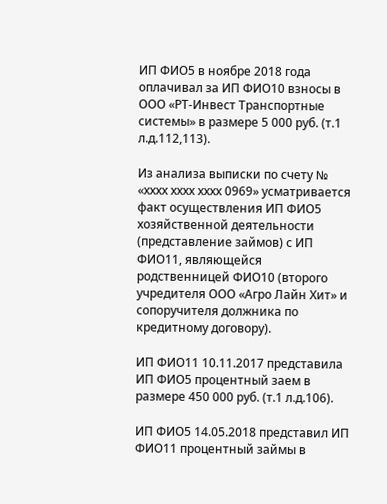ИП ФИО5 в ноябре 2018 года оплачивал за ИП ФИО10 взносы в ООО «РТ-Инвест Транспортные системы» в размере 5 000 руб. (т.1 л.д.112,113).

Из анализа выписки по счету № «хххх хххх хххх 0969» усматривается факт осуществления ИП ФИО5 хозяйственной деятельности (представление займов) с ИП ФИО11, являющейся родственницей ФИО10 (второго учредителя ООО «Агро Лайн Хит» и сопоручителя должника по кредитному договору).

ИП ФИО11 10.11.2017 представила ИП ФИО5 процентный заем в размере 450 000 руб. (т.1 л.д.106).

ИП ФИО5 14.05.2018 представил ИП ФИО11 процентный займы в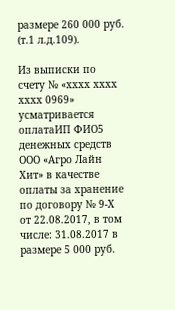размере 260 000 руб. (т.1 л.д.109).

Из выписки по счету № «хххх хххх хххх 0969» усматривается оплатаИП ФИО5 денежных средств ООО «Агро Лайн Хит» в качестве оплаты за хранение по договору № 9-Х от 22.08.2017, в том числе: 31.08.2017 в размере 5 000 руб.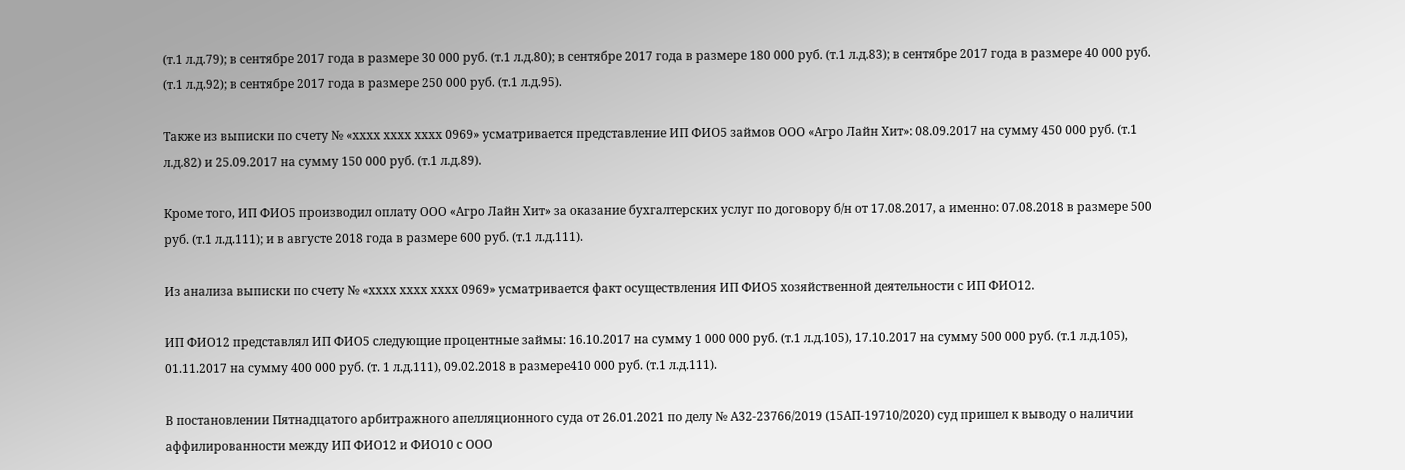(т.1 л.д.79); в сентябре 2017 года в размере 30 000 руб. (т.1 л.д.80); в сентябре 2017 года в размере 180 000 руб. (т.1 л.д.83); в сентябре 2017 года в размере 40 000 руб. (т.1 л.д.92); в сентябре 2017 года в размере 250 000 руб. (т.1 л.д.95).

Также из выписки по счету № «хххх хххх хххх 0969» усматривается представление ИП ФИО5 займов ООО «Агро Лайн Хит»: 08.09.2017 на сумму 450 000 руб. (т.1 л.д.82) и 25.09.2017 на сумму 150 000 руб. (т.1 л.д.89).

Кроме того, ИП ФИО5 производил оплату ООО «Агро Лайн Хит» за оказание бухгалтерских услуг по договору б/н от 17.08.2017, а именно: 07.08.2018 в размере 500 руб. (т.1 л.д.111); и в августе 2018 года в размере 600 руб. (т.1 л.д.111).

Из анализа выписки по счету № «хххх хххх хххх 0969» усматривается факт осуществления ИП ФИО5 хозяйственной деятельности с ИП ФИО12.

ИП ФИО12 представлял ИП ФИО5 следующие процентные займы: 16.10.2017 на сумму 1 000 000 руб. (т.1 л.д.105), 17.10.2017 на сумму 500 000 руб. (т.1 л.д.105), 01.11.2017 на сумму 400 000 руб. (т. 1 л.д.111), 09.02.2018 в размере410 000 руб. (т.1 л.д.111).

В постановлении Пятнадцатого арбитражного апелляционного суда от 26.01.2021 по делу № А32-23766/2019 (15АП-19710/2020) суд пришел к выводу о наличии аффилированности между ИП ФИО12 и ФИО10 с ООО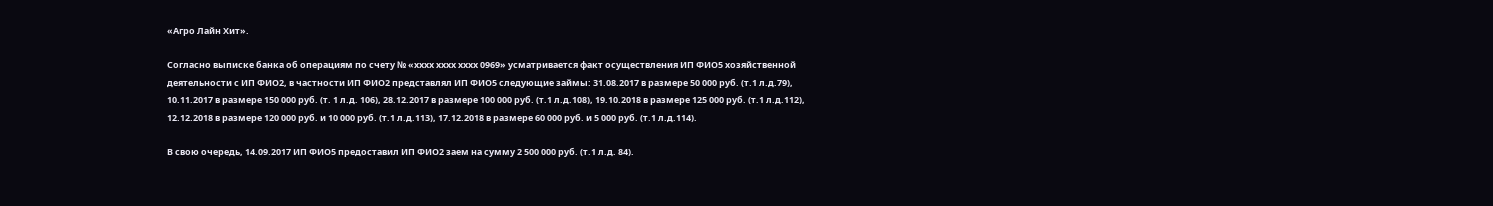«Агро Лайн Хит».

Согласно выписке банка об операциям по счету № «хххх хххх хххх 0969» усматривается факт осуществления ИП ФИО5 хозяйственной деятельности с ИП ФИО2, в частности ИП ФИО2 представлял ИП ФИО5 следующие займы: 31.08.2017 в размере 50 000 руб. (т.1 л.д.79), 10.11.2017 в размере 150 000 руб. (т. 1 л.д. 106), 28.12.2017 в размере 100 000 руб. (т.1 л.д.108), 19.10.2018 в размере 125 000 руб. (т.1 л.д.112), 12.12.2018 в размере 120 000 руб. и 10 000 руб. (т.1 л.д.113), 17.12.2018 в размере 60 000 руб. и 5 000 руб. (т.1 л.д.114).

В свою очередь, 14.09.2017 ИП ФИО5 предоставил ИП ФИО2 заем на сумму 2 500 000 руб. (т.1 л.д. 84).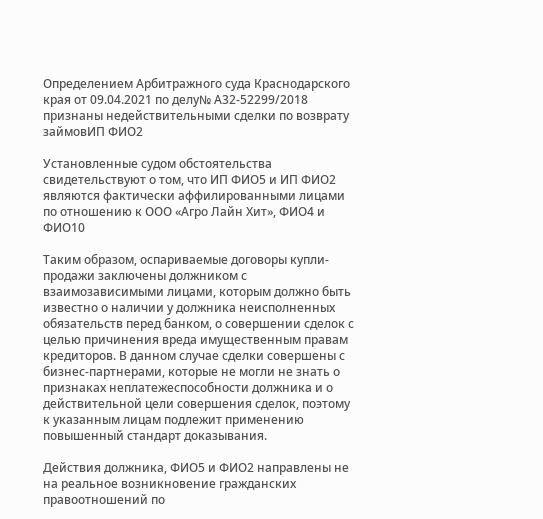Определением Арбитражного суда Краснодарского края от 09.04.2021 по делу№ А32-52299/2018 признаны недействительными сделки по возврату займовИП ФИО2

Установленные судом обстоятельства свидетельствуют о том, что ИП ФИО5 и ИП ФИО2 являются фактически аффилированными лицами по отношению к ООО «Агро Лайн Хит», ФИО4 и ФИО10

Таким образом, оспариваемые договоры купли-продажи заключены должником с взаимозависимыми лицами, которым должно быть известно о наличии у должника неисполненных обязательств перед банком, о совершении сделок с целью причинения вреда имущественным правам кредиторов. В данном случае сделки совершены с бизнес-партнерами, которые не могли не знать о признаках неплатежеспособности должника и о действительной цели совершения сделок, поэтому к указанным лицам подлежит применению повышенный стандарт доказывания.

Действия должника, ФИО5 и ФИО2 направлены не на реальное возникновение гражданских правоотношений по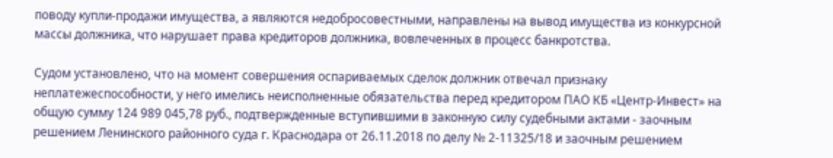поводу купли-продажи имущества, а являются недобросовестными, направлены на вывод имущества из конкурсной массы должника, что нарушает права кредиторов должника, вовлеченных в процесс банкротства.

Судом установлено, что на момент совершения оспариваемых сделок должник отвечал признаку неплатежеспособности, у него имелись неисполненные обязательства перед кредитором ПАО КБ «Центр-Инвест» на общую сумму 124 989 045,78 руб., подтвержденные вступившими в законную силу судебными актами - заочным решением Ленинского районного суда г. Краснодара от 26.11.2018 по делу № 2-11325/18 и заочным решением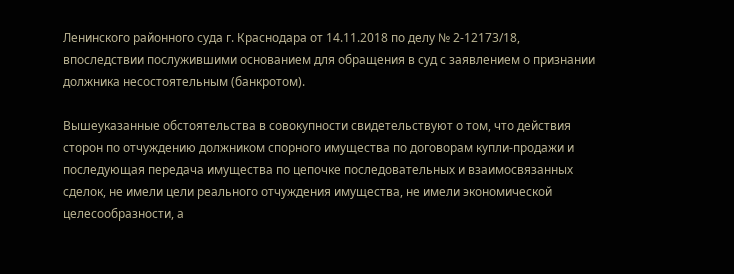Ленинского районного суда г. Краснодара от 14.11.2018 по делу № 2-12173/18, впоследствии послужившими основанием для обращения в суд с заявлением о признании должника несостоятельным (банкротом).

Вышеуказанные обстоятельства в совокупности свидетельствуют о том, что действия сторон по отчуждению должником спорного имущества по договорам купли-продажи и последующая передача имущества по цепочке последовательных и взаимосвязанных сделок, не имели цели реального отчуждения имущества, не имели экономической целесообразности, а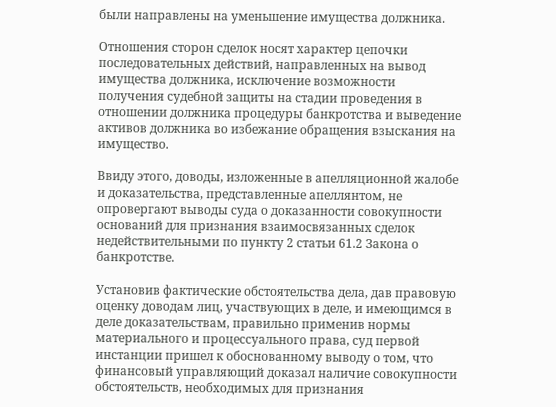были направлены на уменьшение имущества должника.

Отношения сторон сделок носят характер цепочки последовательных действий, направленных на вывод имущества должника, исключение возможности получения судебной защиты на стадии проведения в отношении должника процедуры банкротства и выведение активов должника во избежание обращения взыскания на имущество.

Ввиду этого, доводы, изложенные в апелляционной жалобе и доказательства, представленные апеллянтом, не опровергают выводы суда о доказанности совокупности оснований для признания взаимосвязанных сделок недействительными по пункту 2 статьи 61.2 Закона о банкротстве.

Установив фактические обстоятельства дела, дав правовую оценку доводам лиц, участвующих в деле, и имеющимся в деле доказательствам, правильно применив нормы материального и процессуального права, суд первой инстанции пришел к обоснованному выводу о том, что финансовый управляющий доказал наличие совокупности обстоятельств, необходимых для признания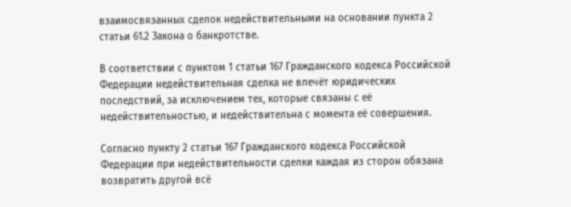взаимосвязанных сделок недействительными на основании пункта 2 статьи 61.2 Закона о банкротстве.

В соответствии с пунктом 1 статьи 167 Гражданского кодекса Российской Федерации недействительная сделка не влечёт юридических последствий, за исключением тех, которые связаны с её недействительностью, и недействительна с момента её совершения.

Согласно пункту 2 статьи 167 Гражданского кодекса Российской Федерации при недействительности сделки каждая из сторон обязана возвратить другой всё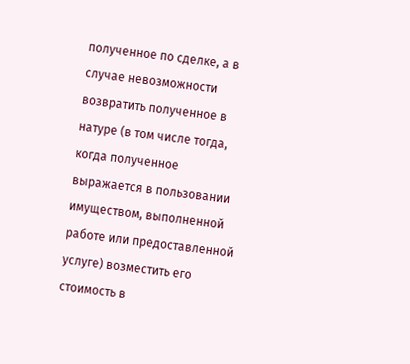полученное по сделке, а в случае невозможности возвратить полученное в натуре (в том числе тогда, когда полученное выражается в пользовании имуществом, выполненной работе или предоставленной услуге) возместить его стоимость в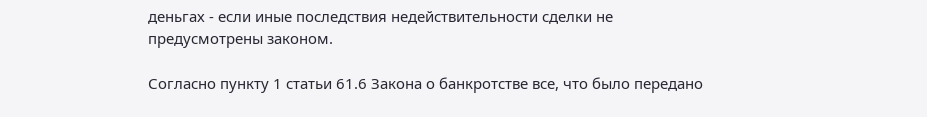деньгах - если иные последствия недействительности сделки не предусмотрены законом.

Согласно пункту 1 статьи 61.6 Закона о банкротстве все, что было передано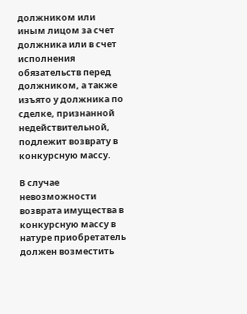должником или иным лицом за счет должника или в счет исполнения обязательств перед должником, а также изъято у должника по сделке, признанной недействительной, подлежит возврату в конкурсную массу.

В случае невозможности возврата имущества в конкурсную массу в натуре приобретатель должен возместить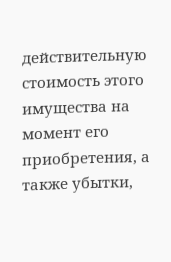действительную стоимость этого имущества на момент его приобретения, а также убытки,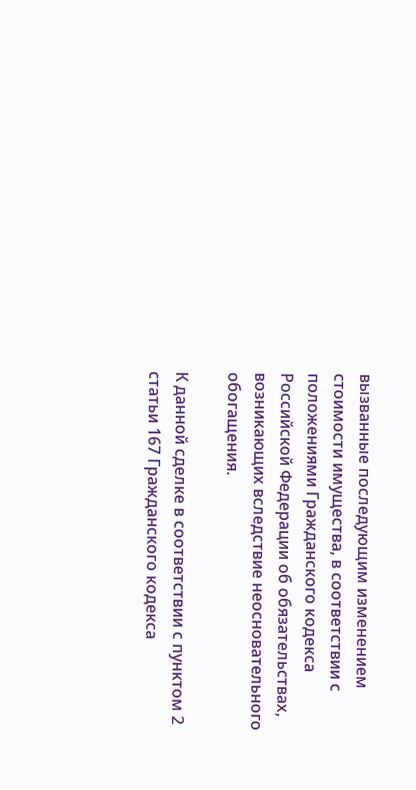вызванные последующим изменением стоимости имущества, в соответствии с положениями Гражданского кодекса Российской Федерации об обязательствах, возникающих вследствие неосновательного обогащения.

К данной сделке в соответствии с пунктом 2 статьи 167 Гражданского кодекса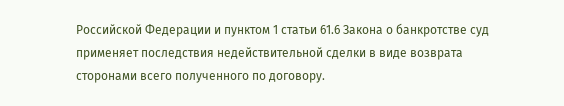Российской Федерации и пунктом 1 статьи 61.6 Закона о банкротстве суд применяет последствия недействительной сделки в виде возврата сторонами всего полученного по договору.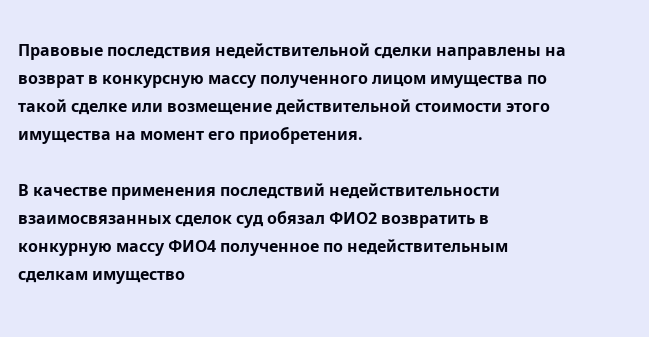Правовые последствия недействительной сделки направлены на возврат в конкурсную массу полученного лицом имущества по такой сделке или возмещение действительной стоимости этого имущества на момент его приобретения.

В качестве применения последствий недействительности взаимосвязанных сделок суд обязал ФИО2 возвратить в конкурную массу ФИО4 полученное по недействительным сделкам имущество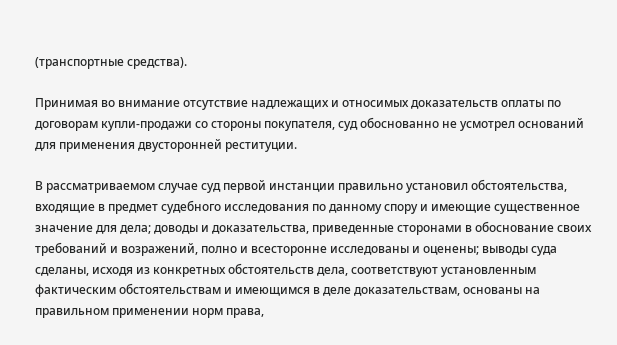(транспортные средства).

Принимая во внимание отсутствие надлежащих и относимых доказательств оплаты по договорам купли-продажи со стороны покупателя, суд обоснованно не усмотрел оснований для применения двусторонней реституции.

В рассматриваемом случае суд первой инстанции правильно установил обстоятельства, входящие в предмет судебного исследования по данному спору и имеющие существенное значение для дела; доводы и доказательства, приведенные сторонами в обоснование своих требований и возражений, полно и всесторонне исследованы и оценены; выводы суда сделаны, исходя из конкретных обстоятельств дела, соответствуют установленным фактическим обстоятельствам и имеющимся в деле доказательствам, основаны на правильном применении норм права,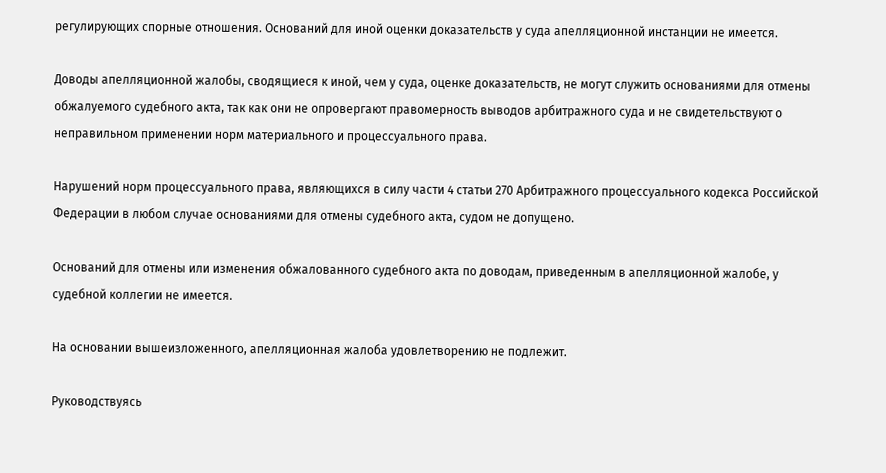регулирующих спорные отношения. Оснований для иной оценки доказательств у суда апелляционной инстанции не имеется.

Доводы апелляционной жалобы, сводящиеся к иной, чем у суда, оценке доказательств, не могут служить основаниями для отмены обжалуемого судебного акта, так как они не опровергают правомерность выводов арбитражного суда и не свидетельствуют о неправильном применении норм материального и процессуального права.

Нарушений норм процессуального права, являющихся в силу части 4 статьи 270 Арбитражного процессуального кодекса Российской Федерации в любом случае основаниями для отмены судебного акта, судом не допущено.

Оснований для отмены или изменения обжалованного судебного акта по доводам, приведенным в апелляционной жалобе, у судебной коллегии не имеется.

На основании вышеизложенного, апелляционная жалоба удовлетворению не подлежит.

Руководствуясь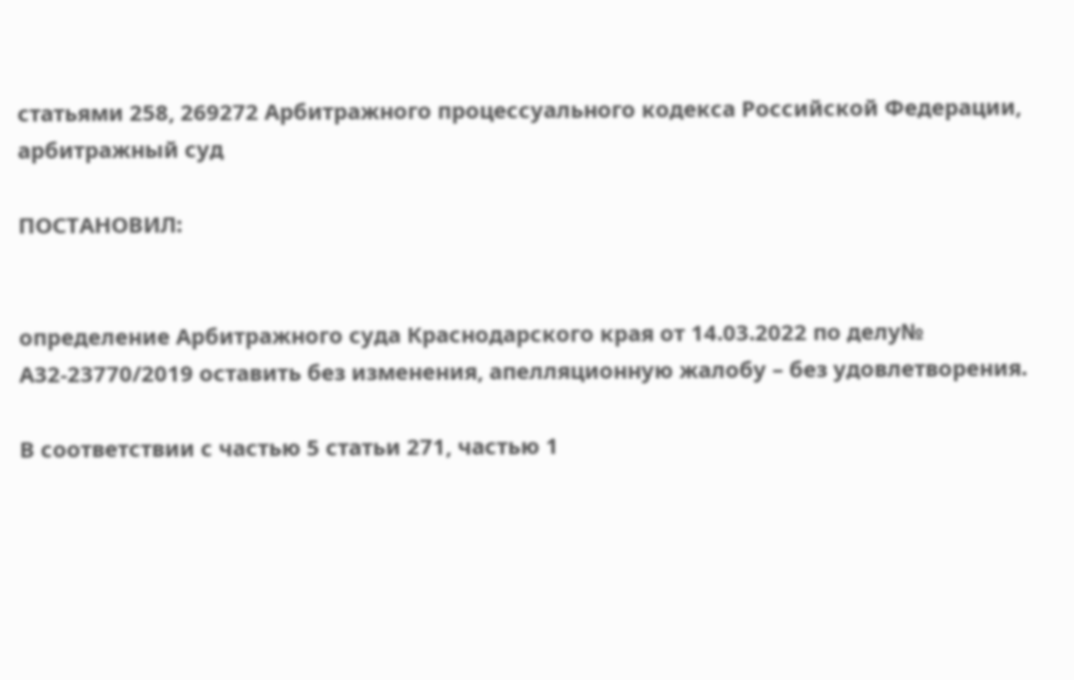статьями 258, 269272 Арбитражного процессуального кодекса Российской Федерации, арбитражный суд

ПОСТАНОВИЛ:


определение Арбитражного суда Краснодарского края от 14.03.2022 по делу№ А32-23770/2019 оставить без изменения, апелляционную жалобу – без удовлетворения.

В соответствии с частью 5 статьи 271, частью 1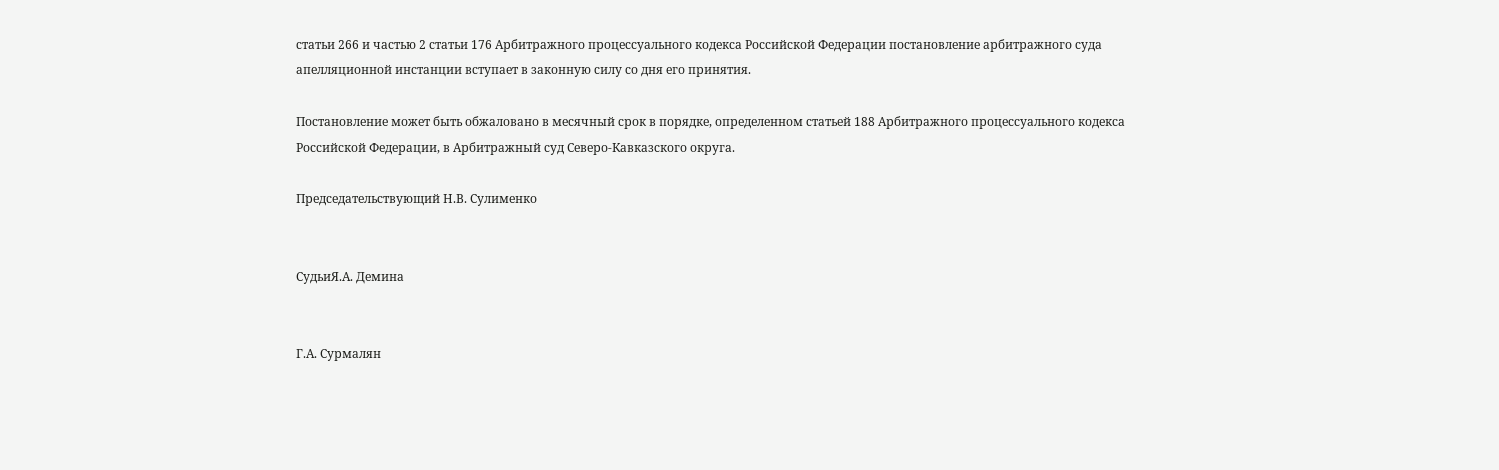статьи 266 и частью 2 статьи 176 Арбитражного процессуального кодекса Российской Федерации постановление арбитражного суда апелляционной инстанции вступает в законную силу со дня его принятия.

Постановление может быть обжаловано в месячный срок в порядке, определенном статьей 188 Арбитражного процессуального кодекса Российской Федерации, в Арбитражный суд Северо-Кавказского округа.

Председательствующий Н.В. Сулименко


СудьиЯ.А. Демина


Г.А. Сурмалян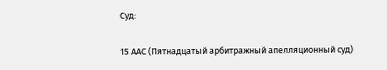Суд:

15 ААС (Пятнадцатый арбитражный апелляционный суд)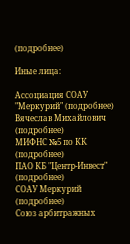(подробнее)

Иные лица:

Ассоциация СОАУ "Меркурий" (подробнее)
Вячеслав Михайлович (подробнее)
МИФНС №5 по КК (подробнее)
ПАО КБ "Центр-Инвест" (подробнее)
СОАУ Меркурий (подробнее)
Союз арбитражных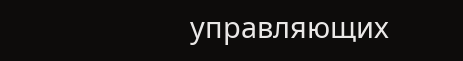управляющих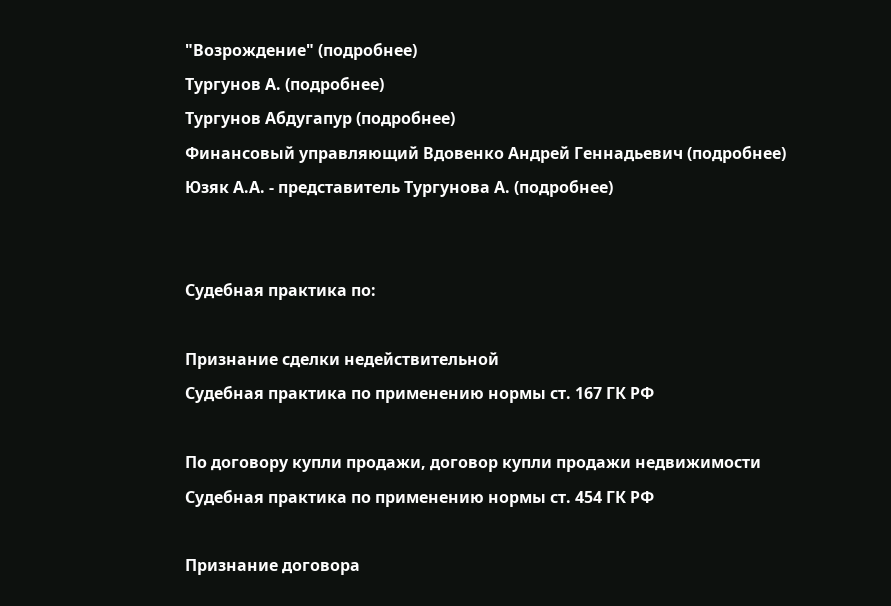"Возрождение" (подробнее)
Тургунов А. (подробнее)
Тургунов Абдугапур (подробнее)
Финансовый управляющий Вдовенко Андрей Геннадьевич (подробнее)
Юзяк А.А. - представитель Тургунова А. (подробнее)


Судебная практика по:

Признание сделки недействительной
Судебная практика по применению нормы ст. 167 ГК РФ

По договору купли продажи, договор купли продажи недвижимости
Судебная практика по применению нормы ст. 454 ГК РФ

Признание договора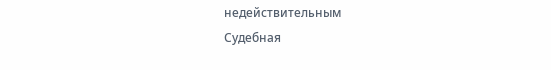недействительным
Судебная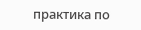практика по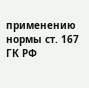применению нормы ст. 167 ГК РФ